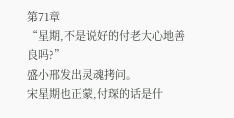第71章
“星期,不是说好的付老大心地善良吗?”
盛小邢发出灵魂拷问。
宋星期也正蒙,付琛的话是什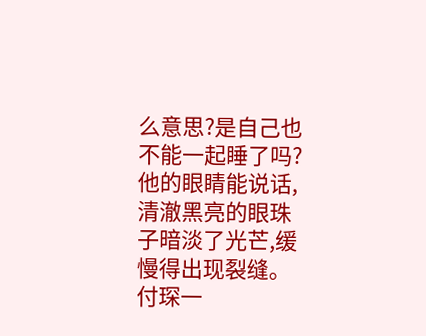么意思?是自己也不能一起睡了吗?
他的眼睛能说话,清澈黑亮的眼珠子暗淡了光芒,缓慢得出现裂缝。
付琛一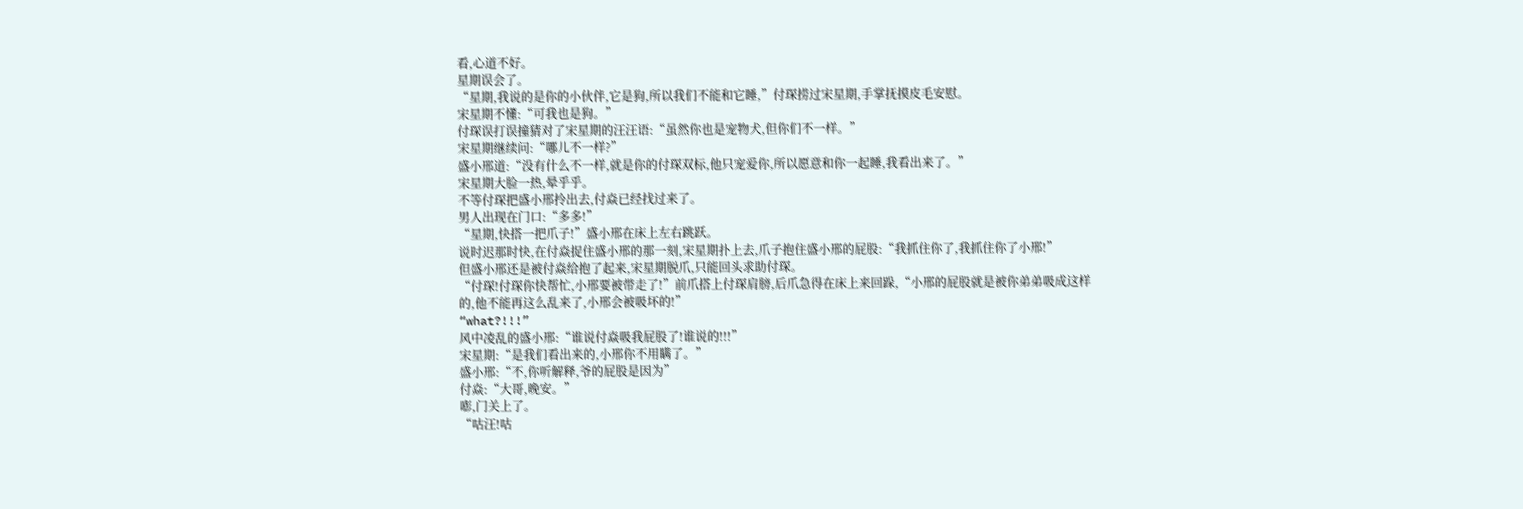看,心道不好。
星期误会了。
“星期,我说的是你的小伙伴,它是狗,所以我们不能和它睡,”付琛捞过宋星期,手掌抚摸皮毛安慰。
宋星期不懂:“可我也是狗。”
付琛误打误撞猜对了宋星期的汪汪语:“虽然你也是宠物犬,但你们不一样。”
宋星期继续问:“哪儿不一样?”
盛小邢道:“没有什么不一样,就是你的付琛双标,他只宠爱你,所以愿意和你一起睡,我看出来了。”
宋星期大脸一热,晕乎乎。
不等付琛把盛小邢拎出去,付焱已经找过来了。
男人出现在门口:“多多!”
“星期,快搭一把爪子!”盛小邢在床上左右跳跃。
说时迟那时快,在付焱捉住盛小邢的那一刻,宋星期扑上去,爪子抱住盛小邢的屁股:“我抓住你了,我抓住你了小邢!”
但盛小邢还是被付焱给抱了起来,宋星期脱爪,只能回头求助付琛。
“付琛!付琛你快帮忙,小邢要被带走了!”前爪搭上付琛肩膀,后爪急得在床上来回跺,“小邢的屁股就是被你弟弟吸成这样的,他不能再这么乱来了,小邢会被吸坏的!”
“what?!!!”
风中凌乱的盛小邢:“谁说付焱吸我屁股了!谁说的!!!”
宋星期:“是我们看出来的,小邢你不用瞒了。”
盛小邢:“不,你听解释,爷的屁股是因为”
付焱:“大哥,晚安。”
嘭,门关上了。
“咕汪!咕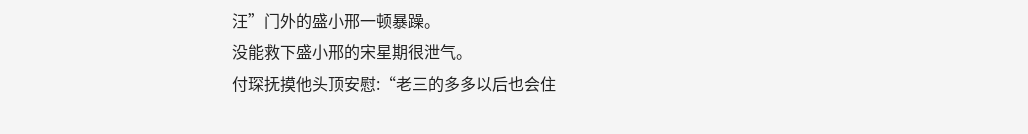汪”门外的盛小邢一顿暴躁。
没能救下盛小邢的宋星期很泄气。
付琛抚摸他头顶安慰:“老三的多多以后也会住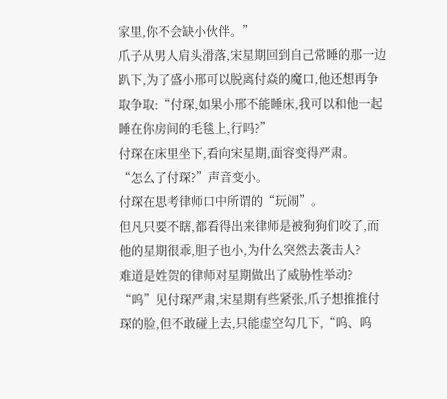家里,你不会缺小伙伴。”
爪子从男人肩头滑落,宋星期回到自己常睡的那一边趴下,为了盛小邢可以脱离付焱的魔口,他还想再争取争取:“付琛,如果小邢不能睡床,我可以和他一起睡在你房间的毛毯上,行吗?”
付琛在床里坐下,看向宋星期,面容变得严肃。
“怎么了付琛?”声音变小。
付琛在思考律师口中所谓的“玩闹”。
但凡只要不瞎,都看得出来律师是被狗狗们咬了,而他的星期很乖,胆子也小,为什么突然去袭击人?
难道是姓贺的律师对星期做出了威胁性举动?
“呜”见付琛严肃,宋星期有些紧张,爪子想推推付琛的脸,但不敢碰上去,只能虚空勾几下,“呜、呜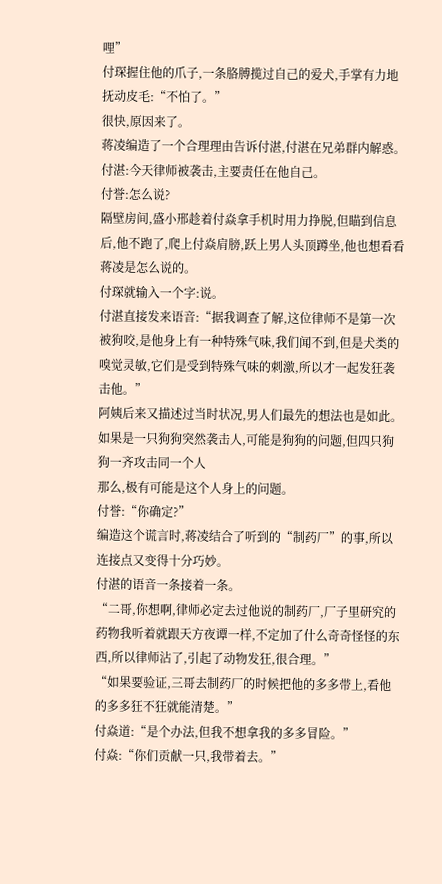哩”
付琛握住他的爪子,一条胳膊揽过自己的爱犬,手掌有力地抚动皮毛:“不怕了。”
很快,原因来了。
蒋凌编造了一个合理理由告诉付湛,付湛在兄弟群内解惑。
付湛:今天律师被袭击,主要责任在他自己。
付誉:怎么说?
隔壁房间,盛小邢趁着付焱拿手机时用力挣脱,但瞄到信息后,他不跑了,爬上付焱肩膀,跃上男人头顶蹲坐,他也想看看蒋凌是怎么说的。
付琛就输入一个字:说。
付湛直接发来语音:“据我调查了解,这位律师不是第一次被狗咬,是他身上有一种特殊气味,我们闻不到,但是犬类的嗅觉灵敏,它们是受到特殊气味的刺激,所以才一起发狂袭击他。”
阿姨后来又描述过当时状况,男人们最先的想法也是如此。
如果是一只狗狗突然袭击人,可能是狗狗的问题,但四只狗狗一齐攻击同一个人
那么,极有可能是这个人身上的问题。
付誉:“你确定?”
编造这个谎言时,蒋凌结合了听到的“制药厂”的事,所以连接点又变得十分巧妙。
付湛的语音一条接着一条。
“二哥,你想啊,律师必定去过他说的制药厂,厂子里研究的药物我听着就跟天方夜谭一样,不定加了什么奇奇怪怪的东西,所以律师沾了,引起了动物发狂,很合理。”
“如果要验证,三哥去制药厂的时候把他的多多带上,看他的多多狂不狂就能清楚。”
付焱道:“是个办法,但我不想拿我的多多冒险。”
付焱:“你们贡献一只,我带着去。”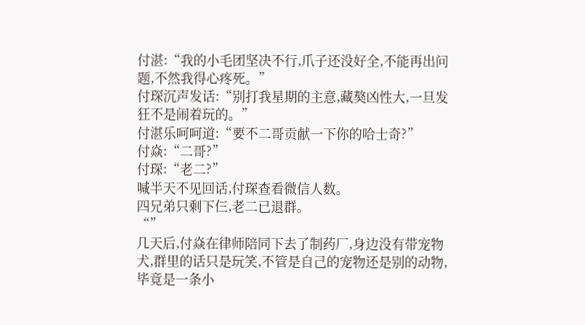付湛:“我的小毛团坚决不行,爪子还没好全,不能再出问题,不然我得心疼死。”
付琛沉声发话:“别打我星期的主意,藏獒凶性大,一旦发狂不是闹着玩的。”
付湛乐呵呵道:“要不二哥贡献一下你的哈士奇?”
付焱:“二哥?”
付琛:“老二?”
喊半天不见回话,付琛查看微信人数。
四兄弟只剩下仨,老二已退群。
“”
几天后,付焱在律师陪同下去了制药厂,身边没有带宠物犬,群里的话只是玩笑,不管是自己的宠物还是别的动物,毕竟是一条小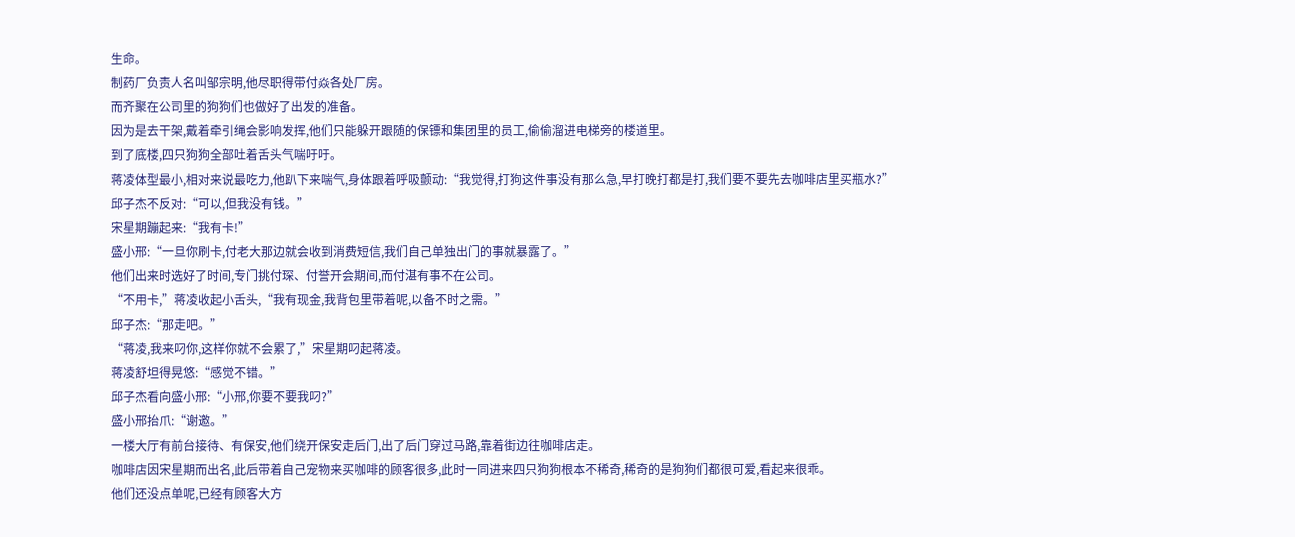生命。
制药厂负责人名叫邹宗明,他尽职得带付焱各处厂房。
而齐聚在公司里的狗狗们也做好了出发的准备。
因为是去干架,戴着牵引绳会影响发挥,他们只能躲开跟随的保镖和集团里的员工,偷偷溜进电梯旁的楼道里。
到了底楼,四只狗狗全部吐着舌头气喘吁吁。
蒋凌体型最小,相对来说最吃力,他趴下来喘气,身体跟着呼吸颤动:“我觉得,打狗这件事没有那么急,早打晚打都是打,我们要不要先去咖啡店里买瓶水?”
邱子杰不反对:“可以,但我没有钱。”
宋星期蹦起来:“我有卡!”
盛小邢:“一旦你刷卡,付老大那边就会收到消费短信,我们自己单独出门的事就暴露了。”
他们出来时选好了时间,专门挑付琛、付誉开会期间,而付湛有事不在公司。
“不用卡,”蒋凌收起小舌头,“我有现金,我背包里带着呢,以备不时之需。”
邱子杰:“那走吧。”
“蒋凌,我来叼你,这样你就不会累了,”宋星期叼起蒋凌。
蒋凌舒坦得晃悠:“感觉不错。”
邱子杰看向盛小邢:“小邢,你要不要我叼?”
盛小邢抬爪:“谢邀。”
一楼大厅有前台接待、有保安,他们绕开保安走后门,出了后门穿过马路,靠着街边往咖啡店走。
咖啡店因宋星期而出名,此后带着自己宠物来买咖啡的顾客很多,此时一同进来四只狗狗根本不稀奇,稀奇的是狗狗们都很可爱,看起来很乖。
他们还没点单呢,已经有顾客大方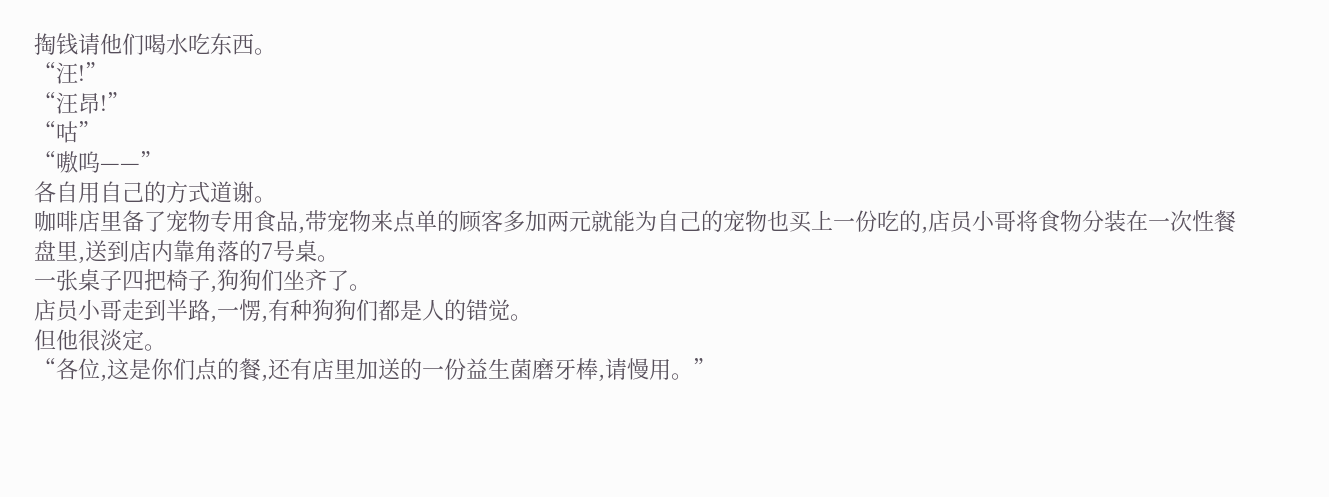掏钱请他们喝水吃东西。
“汪!”
“汪昂!”
“咕”
“嗷呜——”
各自用自己的方式道谢。
咖啡店里备了宠物专用食品,带宠物来点单的顾客多加两元就能为自己的宠物也买上一份吃的,店员小哥将食物分装在一次性餐盘里,送到店内靠角落的7号桌。
一张桌子四把椅子,狗狗们坐齐了。
店员小哥走到半路,一愣,有种狗狗们都是人的错觉。
但他很淡定。
“各位,这是你们点的餐,还有店里加送的一份益生菌磨牙棒,请慢用。”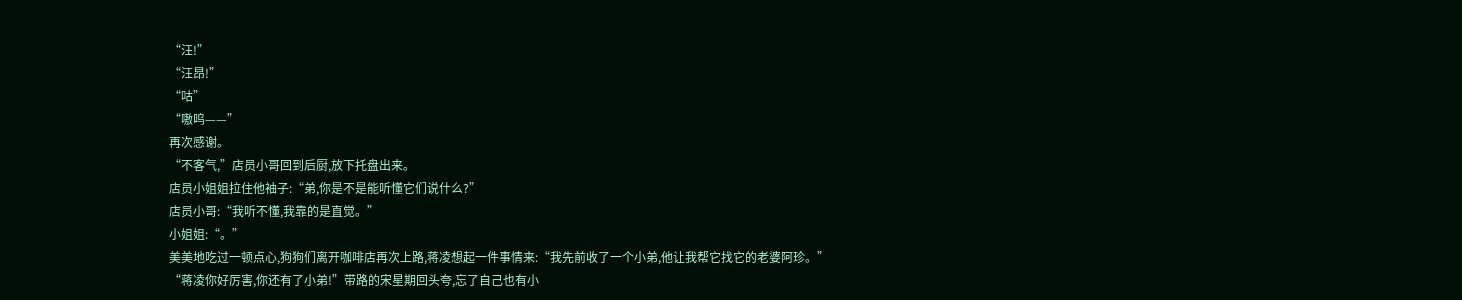“汪!”
“汪昂!”
“咕”
“嗷呜——”
再次感谢。
“不客气,”店员小哥回到后厨,放下托盘出来。
店员小姐姐拉住他袖子:“弟,你是不是能听懂它们说什么?”
店员小哥:“我听不懂,我靠的是直觉。”
小姐姐:“。”
美美地吃过一顿点心,狗狗们离开咖啡店再次上路,蒋凌想起一件事情来:“我先前收了一个小弟,他让我帮它找它的老婆阿珍。”
“蒋凌你好厉害,你还有了小弟!”带路的宋星期回头夸,忘了自己也有小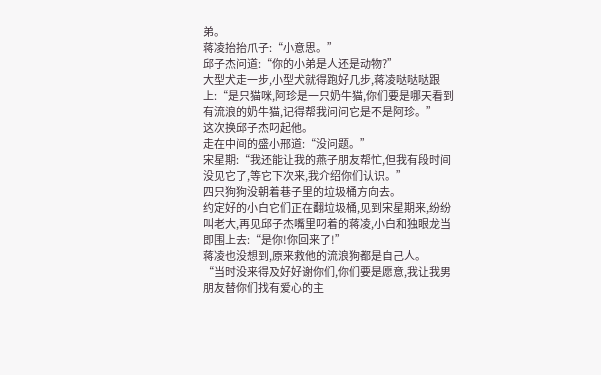弟。
蒋凌抬抬爪子:“小意思。”
邱子杰问道:“你的小弟是人还是动物?”
大型犬走一步,小型犬就得跑好几步,蒋凌哒哒哒跟上:“是只猫咪,阿珍是一只奶牛猫,你们要是哪天看到有流浪的奶牛猫,记得帮我问问它是不是阿珍。”
这次换邱子杰叼起他。
走在中间的盛小邢道:“没问题。”
宋星期:“我还能让我的燕子朋友帮忙,但我有段时间没见它了,等它下次来,我介绍你们认识。”
四只狗狗没朝着巷子里的垃圾桶方向去。
约定好的小白它们正在翻垃圾桶,见到宋星期来,纷纷叫老大,再见邱子杰嘴里叼着的蒋凌,小白和独眼龙当即围上去:“是你!你回来了!”
蒋凌也没想到,原来救他的流浪狗都是自己人。
“当时没来得及好好谢你们,你们要是愿意,我让我男朋友替你们找有爱心的主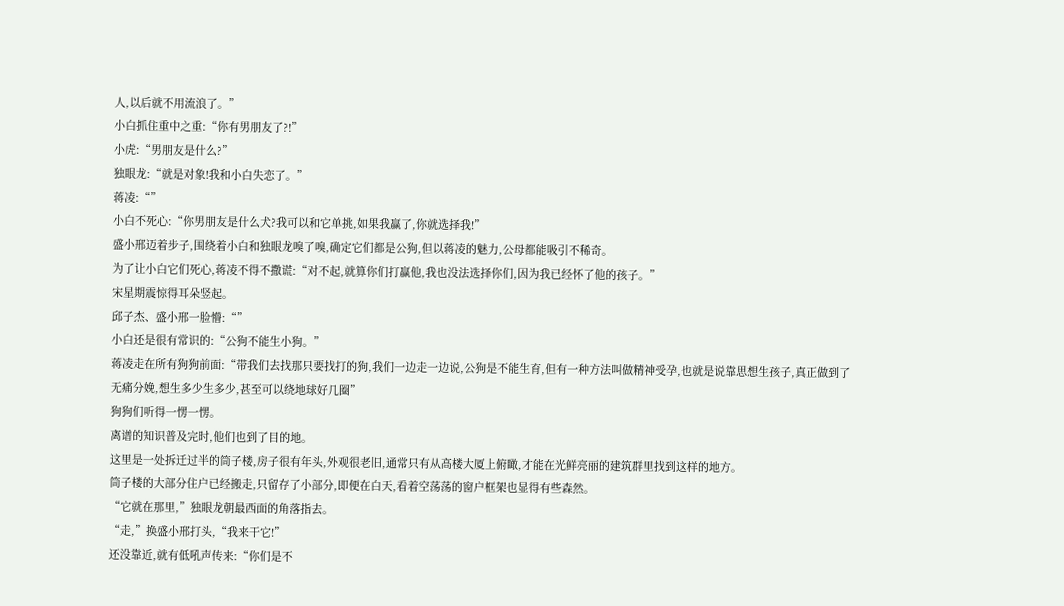人,以后就不用流浪了。”
小白抓住重中之重:“你有男朋友了?!”
小虎:“男朋友是什么?”
独眼龙:“就是对象!我和小白失恋了。”
蒋凌:“”
小白不死心:“你男朋友是什么犬?我可以和它单挑,如果我赢了,你就选择我!”
盛小邢迈着步子,围绕着小白和独眼龙嗅了嗅,确定它们都是公狗,但以蒋凌的魅力,公母都能吸引不稀奇。
为了让小白它们死心,蒋凌不得不撒谎:“对不起,就算你们打赢他,我也没法选择你们,因为我已经怀了他的孩子。”
宋星期震惊得耳朵竖起。
邱子杰、盛小邢一脸懵:“”
小白还是很有常识的:“公狗不能生小狗。”
蒋凌走在所有狗狗前面:“带我们去找那只要找打的狗,我们一边走一边说,公狗是不能生育,但有一种方法叫做精神受孕,也就是说靠思想生孩子,真正做到了无痛分娩,想生多少生多少,甚至可以绕地球好几圈”
狗狗们听得一愣一愣。
离谱的知识普及完时,他们也到了目的地。
这里是一处拆迁过半的筒子楼,房子很有年头,外观很老旧,通常只有从高楼大厦上俯瞰,才能在光鲜亮丽的建筑群里找到这样的地方。
筒子楼的大部分住户已经搬走,只留存了小部分,即便在白天,看着空荡荡的窗户框架也显得有些森然。
“它就在那里,”独眼龙朝最西面的角落指去。
“走,”换盛小邢打头,“我来干它!”
还没靠近,就有低吼声传来:“你们是不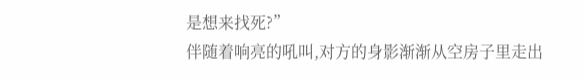是想来找死?”
伴随着响亮的吼叫,对方的身影渐渐从空房子里走出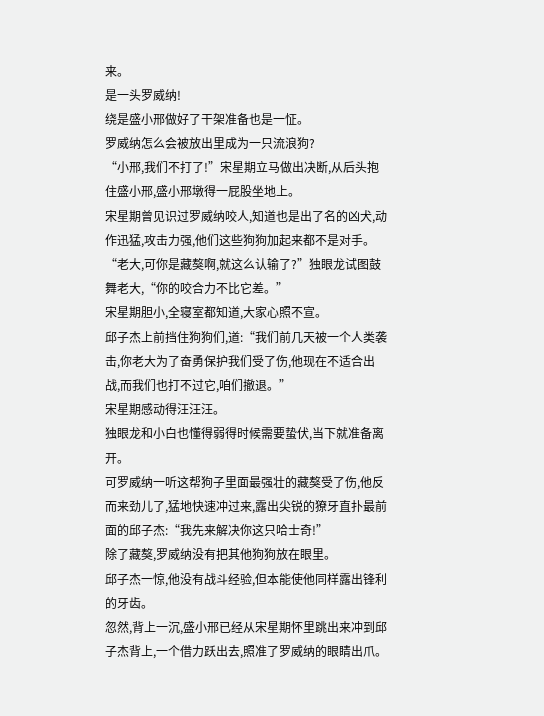来。
是一头罗威纳!
绕是盛小邢做好了干架准备也是一怔。
罗威纳怎么会被放出里成为一只流浪狗?
“小邢,我们不打了!”宋星期立马做出决断,从后头抱住盛小邢,盛小邢墩得一屁股坐地上。
宋星期曾见识过罗威纳咬人,知道也是出了名的凶犬,动作迅猛,攻击力强,他们这些狗狗加起来都不是对手。
“老大,可你是藏獒啊,就这么认输了?”独眼龙试图鼓舞老大,“你的咬合力不比它差。”
宋星期胆小,全寝室都知道,大家心照不宣。
邱子杰上前挡住狗狗们,道:“我们前几天被一个人类袭击,你老大为了奋勇保护我们受了伤,他现在不适合出战,而我们也打不过它,咱们撤退。”
宋星期感动得汪汪汪。
独眼龙和小白也懂得弱得时候需要蛰伏,当下就准备离开。
可罗威纳一听这帮狗子里面最强壮的藏獒受了伤,他反而来劲儿了,猛地快速冲过来,露出尖锐的獠牙直扑最前面的邱子杰:“我先来解决你这只哈士奇!”
除了藏獒,罗威纳没有把其他狗狗放在眼里。
邱子杰一惊,他没有战斗经验,但本能使他同样露出锋利的牙齿。
忽然,背上一沉,盛小邢已经从宋星期怀里跳出来冲到邱子杰背上,一个借力跃出去,照准了罗威纳的眼睛出爪。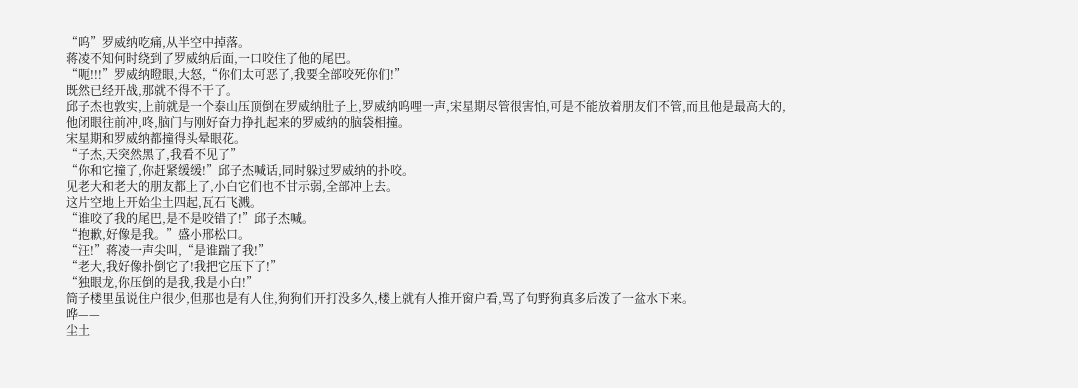“呜”罗威纳吃痛,从半空中掉落。
蒋凌不知何时绕到了罗威纳后面,一口咬住了他的尾巴。
“呃!!!”罗威纳瞪眼,大怒,“你们太可恶了,我要全部咬死你们!”
既然已经开战,那就不得不干了。
邱子杰也敦实,上前就是一个泰山压顶倒在罗威纳肚子上,罗威纳呜哩一声,宋星期尽管很害怕,可是不能放着朋友们不管,而且他是最高大的,他闭眼往前冲,咚,脑门与刚好奋力挣扎起来的罗威纳的脑袋相撞。
宋星期和罗威纳都撞得头晕眼花。
“子杰,天突然黑了,我看不见了”
“你和它撞了,你赶紧缓缓!”邱子杰喊话,同时躲过罗威纳的扑咬。
见老大和老大的朋友都上了,小白它们也不甘示弱,全部冲上去。
这片空地上开始尘土四起,瓦石飞溅。
“谁咬了我的尾巴,是不是咬错了!”邱子杰喊。
“抱歉,好像是我。”盛小邢松口。
“汪!”蒋凌一声尖叫,“是谁踹了我!”
“老大,我好像扑倒它了!我把它压下了!”
“独眼龙,你压倒的是我,我是小白!”
筒子楼里虽说住户很少,但那也是有人住,狗狗们开打没多久,楼上就有人推开窗户看,骂了句野狗真多后泼了一盆水下来。
哗——
尘土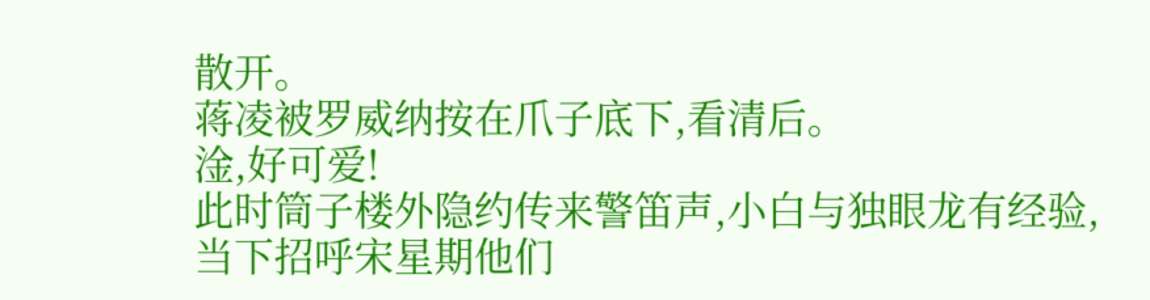散开。
蒋凌被罗威纳按在爪子底下,看清后。
淦,好可爱!
此时筒子楼外隐约传来警笛声,小白与独眼龙有经验,当下招呼宋星期他们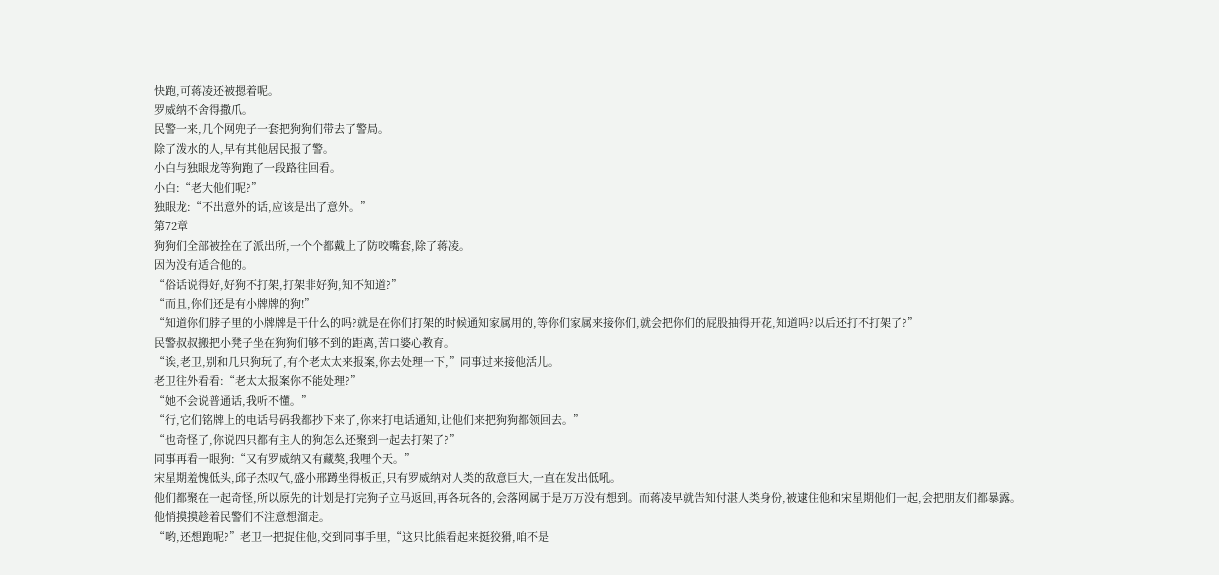快跑,可蒋凌还被摁着呢。
罗威纳不舍得撒爪。
民警一来,几个网兜子一套把狗狗们带去了警局。
除了泼水的人,早有其他居民报了警。
小白与独眼龙等狗跑了一段路往回看。
小白:“老大他们呢?”
独眼龙:“不出意外的话,应该是出了意外。”
第72章
狗狗们全部被拴在了派出所,一个个都戴上了防咬嘴套,除了蒋凌。
因为没有适合他的。
“俗话说得好,好狗不打架,打架非好狗,知不知道?”
“而且,你们还是有小牌牌的狗!”
“知道你们脖子里的小牌牌是干什么的吗?就是在你们打架的时候通知家属用的,等你们家属来接你们,就会把你们的屁股抽得开花,知道吗?以后还打不打架了?”
民警叔叔搬把小凳子坐在狗狗们够不到的距离,苦口婆心教育。
“诶,老卫,别和几只狗玩了,有个老太太来报案,你去处理一下,”同事过来接他活儿。
老卫往外看看:“老太太报案你不能处理?”
“她不会说普通话,我听不懂。”
“行,它们铭牌上的电话号码我都抄下来了,你来打电话通知,让他们来把狗狗都领回去。”
“也奇怪了,你说四只都有主人的狗怎么还聚到一起去打架了?”
同事再看一眼狗:“又有罗威纳又有藏獒,我哩个天。”
宋星期羞愧低头,邱子杰叹气,盛小邢蹲坐得板正,只有罗威纳对人类的敌意巨大,一直在发出低吼。
他们都聚在一起奇怪,所以原先的计划是打完狗子立马返回,再各玩各的,会落网属于是万万没有想到。而蒋凌早就告知付湛人类身份,被逮住他和宋星期他们一起,会把朋友们都暴露。
他悄摸摸趁着民警们不注意想溜走。
“哟,还想跑呢?”老卫一把捉住他,交到同事手里,“这只比熊看起来挺狡猾,咱不是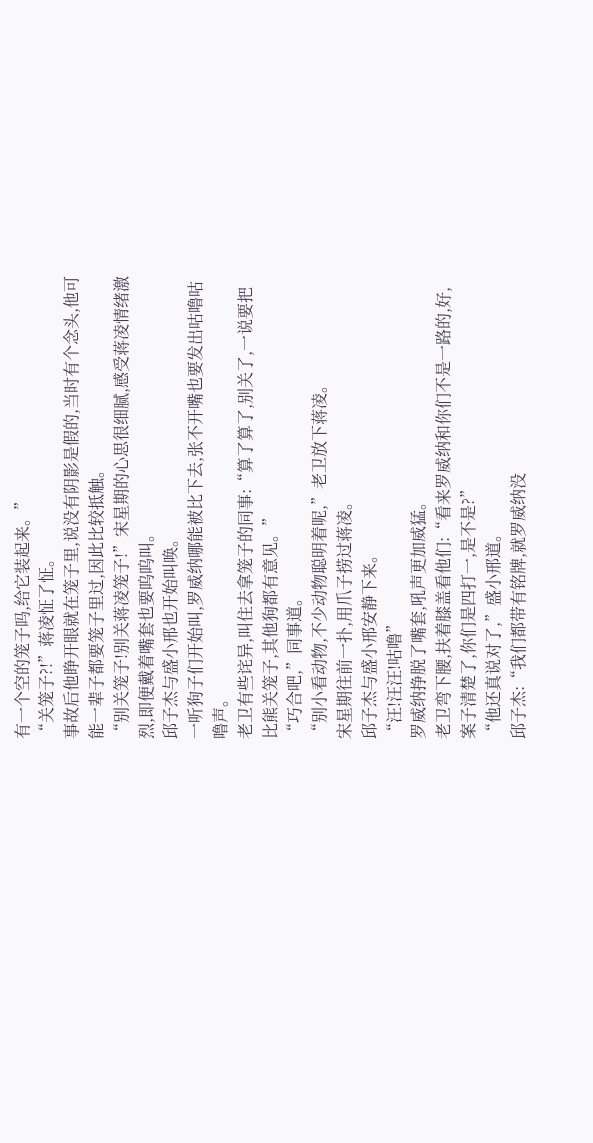有一个空的笼子吗,给它装起来。”
“关笼子?!”蒋凌怔了怔。
事故后他睁开眼就在笼子里,说没有阴影是假的,当时有个念头,他可能一辈子都要笼子里过,因此比较抵触。
“别关笼子!别关蒋凌笼子!”宋星期的心思很细腻,感受蒋凌情绪激烈,即便戴着嘴套也要呜呜叫。
邱子杰与盛小邢也开始叫唤。
一听狗子们开始叫,罗威纳哪能被比下去,张不开嘴也要发出咕噜咕噜声。
老卫有些诧异,叫住去拿笼子的同事:“算了算了,别关了,一说要把比熊关笼子,其他狗都有意见。”
“巧合吧,”同事道。
“别小看动物,不少动物聪明着呢,”老卫放下蒋凌。
宋星期往前一扑,用爪子捞过蒋凌。
邱子杰与盛小邢安静下来。
“汪!汪汪!咕噜”
罗威纳挣脱了嘴套,吼声更加威猛。
老卫弯下腰,扶着膝盖看他们:“看来罗威纳和你们不是一路的,好,案子清楚了,你们是四打一,是不是?”
“他还真说对了,”盛小邢道。
邱子杰:“我们都带有铭牌,就罗威纳没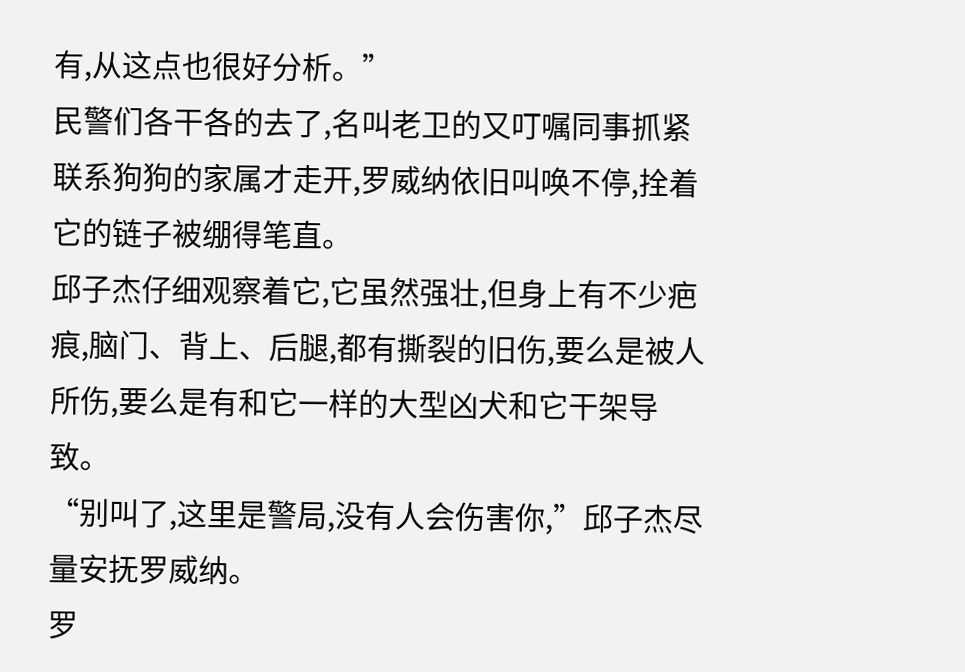有,从这点也很好分析。”
民警们各干各的去了,名叫老卫的又叮嘱同事抓紧联系狗狗的家属才走开,罗威纳依旧叫唤不停,拴着它的链子被绷得笔直。
邱子杰仔细观察着它,它虽然强壮,但身上有不少疤痕,脑门、背上、后腿,都有撕裂的旧伤,要么是被人所伤,要么是有和它一样的大型凶犬和它干架导致。
“别叫了,这里是警局,没有人会伤害你,”邱子杰尽量安抚罗威纳。
罗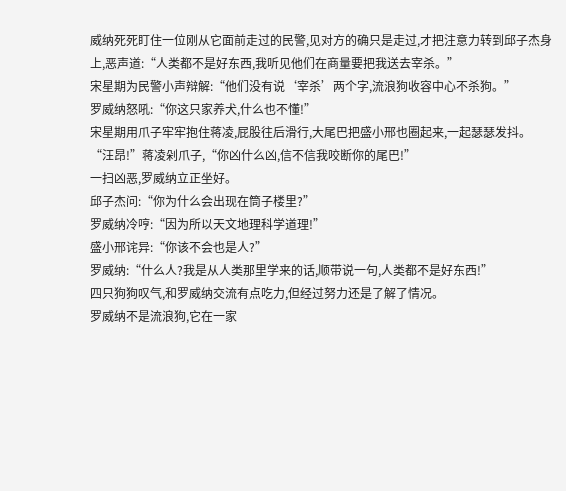威纳死死盯住一位刚从它面前走过的民警,见对方的确只是走过,才把注意力转到邱子杰身上,恶声道:“人类都不是好东西,我听见他们在商量要把我送去宰杀。”
宋星期为民警小声辩解:“他们没有说‘宰杀’两个字,流浪狗收容中心不杀狗。”
罗威纳怒吼:“你这只家养犬,什么也不懂!”
宋星期用爪子牢牢抱住蒋凌,屁股往后滑行,大尾巴把盛小邢也圈起来,一起瑟瑟发抖。
“汪昂!”蒋凌剁爪子,“你凶什么凶,信不信我咬断你的尾巴!”
一扫凶恶,罗威纳立正坐好。
邱子杰问:“你为什么会出现在筒子楼里?”
罗威纳冷哼:“因为所以天文地理科学道理!”
盛小邢诧异:“你该不会也是人?”
罗威纳:“什么人?我是从人类那里学来的话,顺带说一句,人类都不是好东西!”
四只狗狗叹气,和罗威纳交流有点吃力,但经过努力还是了解了情况。
罗威纳不是流浪狗,它在一家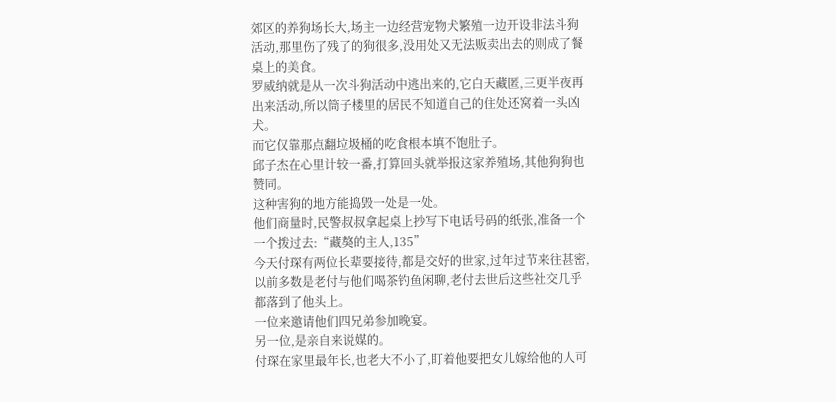郊区的养狗场长大,场主一边经营宠物犬繁殖一边开设非法斗狗活动,那里伤了残了的狗很多,没用处又无法贩卖出去的则成了餐桌上的美食。
罗威纳就是从一次斗狗活动中逃出来的,它白天藏匿,三更半夜再出来活动,所以筒子楼里的居民不知道自己的住处还窝着一头凶犬。
而它仅靠那点翻垃圾桶的吃食根本填不饱肚子。
邱子杰在心里计较一番,打算回头就举报这家养殖场,其他狗狗也赞同。
这种害狗的地方能捣毁一处是一处。
他们商量时,民警叔叔拿起桌上抄写下电话号码的纸张,准备一个一个拨过去:“藏獒的主人,135”
今天付琛有两位长辈要接待,都是交好的世家,过年过节来往甚密,以前多数是老付与他们喝茶钓鱼闲聊,老付去世后这些社交几乎都落到了他头上。
一位来邀请他们四兄弟参加晚宴。
另一位,是亲自来说媒的。
付琛在家里最年长,也老大不小了,盯着他要把女儿嫁给他的人可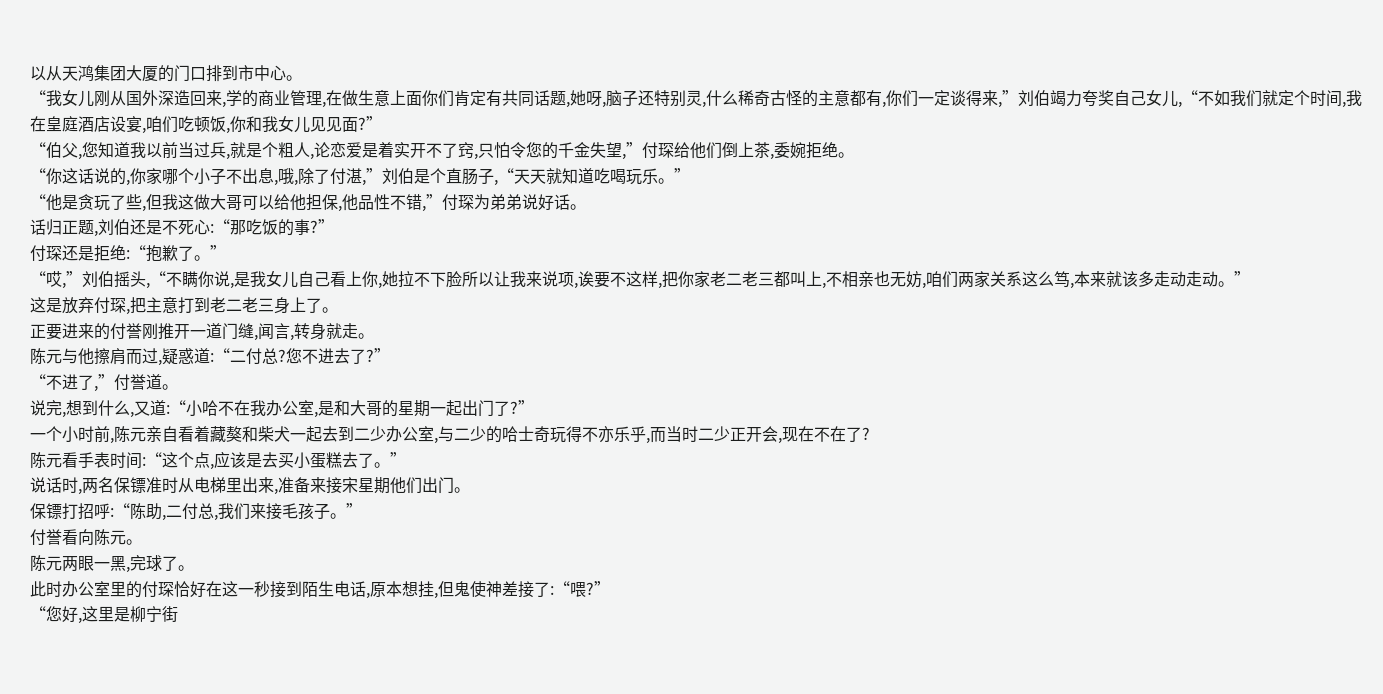以从天鸿集团大厦的门口排到市中心。
“我女儿刚从国外深造回来,学的商业管理,在做生意上面你们肯定有共同话题,她呀,脑子还特别灵,什么稀奇古怪的主意都有,你们一定谈得来,”刘伯竭力夸奖自己女儿,“不如我们就定个时间,我在皇庭酒店设宴,咱们吃顿饭,你和我女儿见见面?”
“伯父,您知道我以前当过兵,就是个粗人,论恋爱是着实开不了窍,只怕令您的千金失望,”付琛给他们倒上茶,委婉拒绝。
“你这话说的,你家哪个小子不出息,哦,除了付湛,”刘伯是个直肠子,“天天就知道吃喝玩乐。”
“他是贪玩了些,但我这做大哥可以给他担保,他品性不错,”付琛为弟弟说好话。
话归正题,刘伯还是不死心:“那吃饭的事?”
付琛还是拒绝:“抱歉了。”
“哎,”刘伯摇头,“不瞒你说,是我女儿自己看上你,她拉不下脸所以让我来说项,诶要不这样,把你家老二老三都叫上,不相亲也无妨,咱们两家关系这么笃,本来就该多走动走动。”
这是放弃付琛,把主意打到老二老三身上了。
正要进来的付誉刚推开一道门缝,闻言,转身就走。
陈元与他擦肩而过,疑惑道:“二付总?您不进去了?”
“不进了,”付誉道。
说完,想到什么,又道:“小哈不在我办公室,是和大哥的星期一起出门了?”
一个小时前,陈元亲自看着藏獒和柴犬一起去到二少办公室,与二少的哈士奇玩得不亦乐乎,而当时二少正开会,现在不在了?
陈元看手表时间:“这个点,应该是去买小蛋糕去了。”
说话时,两名保镖准时从电梯里出来,准备来接宋星期他们出门。
保镖打招呼:“陈助,二付总,我们来接毛孩子。”
付誉看向陈元。
陈元两眼一黑,完球了。
此时办公室里的付琛恰好在这一秒接到陌生电话,原本想挂,但鬼使神差接了:“喂?”
“您好,这里是柳宁街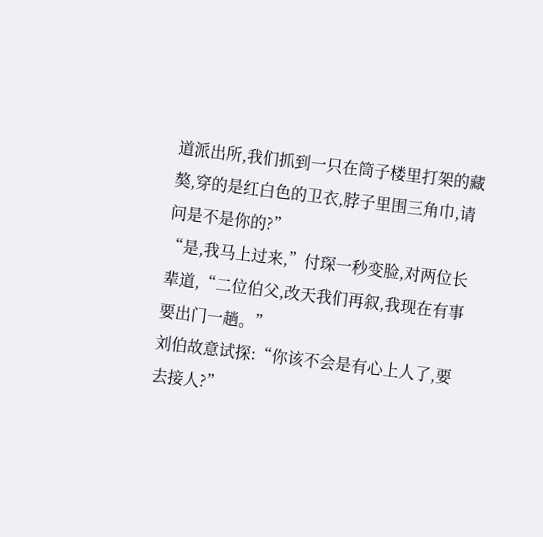道派出所,我们抓到一只在筒子楼里打架的藏獒,穿的是红白色的卫衣,脖子里围三角巾,请问是不是你的?”
“是,我马上过来,”付琛一秒变脸,对两位长辈道,“二位伯父,改天我们再叙,我现在有事要出门一趟。”
刘伯故意试探:“你该不会是有心上人了,要去接人?”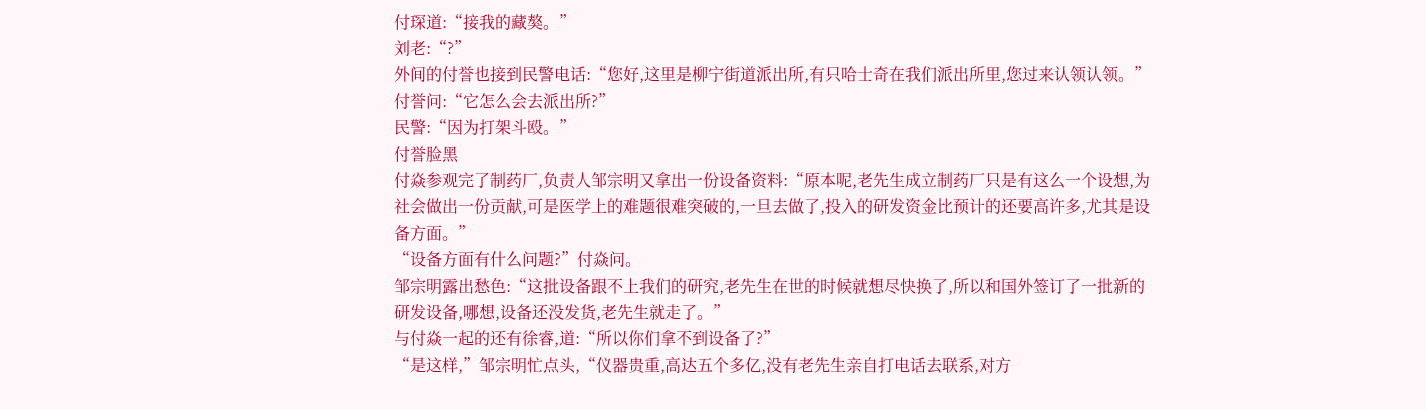付琛道:“接我的藏獒。”
刘老:“?”
外间的付誉也接到民警电话:“您好,这里是柳宁街道派出所,有只哈士奇在我们派出所里,您过来认领认领。”
付誉问:“它怎么会去派出所?”
民警:“因为打架斗殴。”
付誉脸黑
付焱参观完了制药厂,负责人邹宗明又拿出一份设备资料:“原本呢,老先生成立制药厂只是有这么一个设想,为社会做出一份贡献,可是医学上的难题很难突破的,一旦去做了,投入的研发资金比预计的还要高许多,尤其是设备方面。”
“设备方面有什么问题?”付焱问。
邹宗明露出愁色:“这批设备跟不上我们的研究,老先生在世的时候就想尽快换了,所以和国外签订了一批新的研发设备,哪想,设备还没发货,老先生就走了。”
与付焱一起的还有徐睿,道:“所以你们拿不到设备了?”
“是这样,”邹宗明忙点头,“仪器贵重,高达五个多亿,没有老先生亲自打电话去联系,对方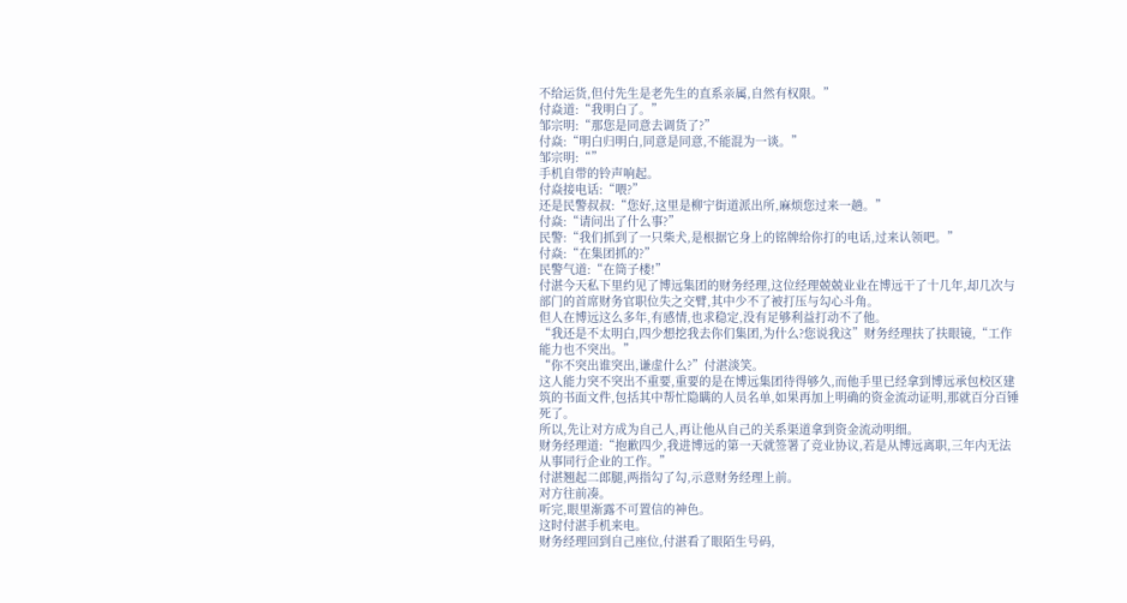不给运货,但付先生是老先生的直系亲属,自然有权限。”
付焱道:“我明白了。”
邹宗明:“那您是同意去调货了?”
付焱:“明白归明白,同意是同意,不能混为一谈。”
邹宗明:“”
手机自带的铃声响起。
付焱接电话:“喂?”
还是民警叔叔:“您好,这里是柳宁街道派出所,麻烦您过来一趟。”
付焱:“请问出了什么事?”
民警:“我们抓到了一只柴犬,是根据它身上的铭牌给你打的电话,过来认领吧。”
付焱:“在集团抓的?”
民警气道:“在筒子楼!”
付湛今天私下里约见了博远集团的财务经理,这位经理兢兢业业在博远干了十几年,却几次与部门的首席财务官职位失之交臂,其中少不了被打压与勾心斗角。
但人在博远这么多年,有感情,也求稳定,没有足够利益打动不了他。
“我还是不太明白,四少想挖我去你们集团,为什么?您说我这”财务经理扶了扶眼镜,“工作能力也不突出。”
“你不突出谁突出,谦虚什么?”付湛淡笑。
这人能力突不突出不重要,重要的是在博远集团待得够久,而他手里已经拿到博远承包校区建筑的书面文件,包括其中帮忙隐瞒的人员名单,如果再加上明确的资金流动证明,那就百分百锤死了。
所以,先让对方成为自己人,再让他从自己的关系渠道拿到资金流动明细。
财务经理道:“抱歉四少,我进博远的第一天就签署了竞业协议,若是从博远离职,三年内无法从事同行企业的工作。”
付湛翘起二郎腿,两指勾了勾,示意财务经理上前。
对方往前凑。
听完,眼里渐露不可置信的神色。
这时付湛手机来电。
财务经理回到自己座位,付湛看了眼陌生号码,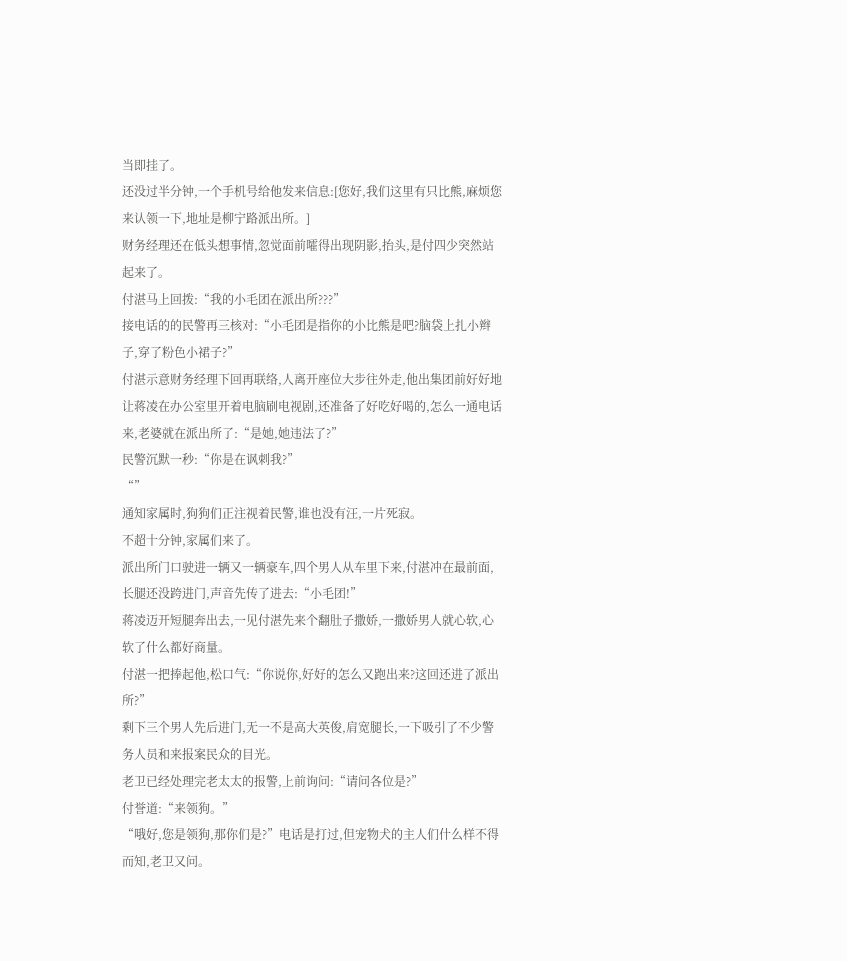当即挂了。
还没过半分钟,一个手机号给他发来信息:[您好,我们这里有只比熊,麻烦您来认领一下,地址是柳宁路派出所。]
财务经理还在低头想事情,忽觉面前嚯得出现阴影,抬头,是付四少突然站起来了。
付湛马上回拨:“我的小毛团在派出所???”
接电话的的民警再三核对:“小毛团是指你的小比熊是吧?脑袋上扎小辫子,穿了粉色小裙子?”
付湛示意财务经理下回再联络,人离开座位大步往外走,他出集团前好好地让蒋凌在办公室里开着电脑刷电视剧,还准备了好吃好喝的,怎么一通电话来,老婆就在派出所了:“是她,她违法了?”
民警沉默一秒:“你是在讽刺我?”
“”
通知家属时,狗狗们正注视着民警,谁也没有汪,一片死寂。
不超十分钟,家属们来了。
派出所门口驶进一辆又一辆豪车,四个男人从车里下来,付湛冲在最前面,长腿还没跨进门,声音先传了进去:“小毛团!”
蒋凌迈开短腿奔出去,一见付湛先来个翻肚子撒娇,一撒娇男人就心软,心软了什么都好商量。
付湛一把捧起他,松口气:“你说你,好好的怎么又跑出来?这回还进了派出所?”
剩下三个男人先后进门,无一不是高大英俊,肩宽腿长,一下吸引了不少警务人员和来报案民众的目光。
老卫已经处理完老太太的报警,上前询问:“请问各位是?”
付誉道:“来领狗。”
“哦好,您是领狗,那你们是?”电话是打过,但宠物犬的主人们什么样不得而知,老卫又问。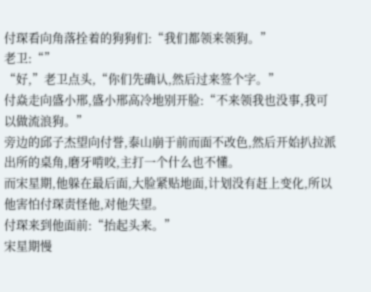付琛看向角落拴着的狗狗们:“我们都领来领狗。”
老卫:“”
“好,”老卫点头,“你们先确认,然后过来签个字。”
付焱走向盛小邢,盛小邢高冷地别开脸:“不来领我也没事,我可以做流浪狗。”
旁边的邱子杰望向付誉,泰山崩于前而面不改色,然后开始扒拉派出所的桌角,磨牙啃咬,主打一个什么也不懂。
而宋星期,他躲在最后面,大脸紧贴地面,计划没有赶上变化,所以他害怕付琛责怪他,对他失望。
付琛来到他面前:“抬起头来。”
宋星期慢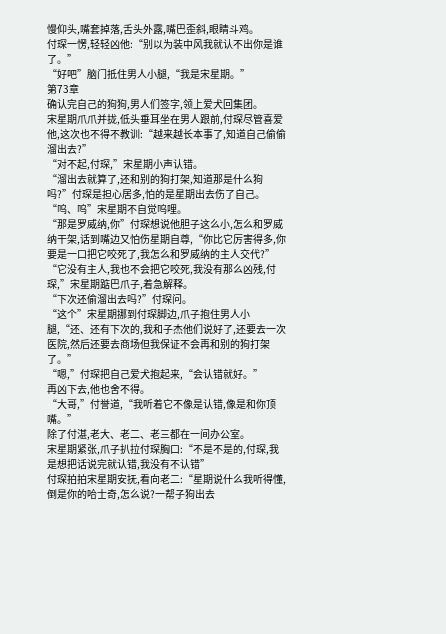慢仰头,嘴套掉落,舌头外露,嘴巴歪斜,眼睛斗鸡。
付琛一愣,轻轻凶他:“别以为装中风我就认不出你是谁了。”
“好吧”脑门抵住男人小腿,“我是宋星期。”
第73章
确认完自己的狗狗,男人们签字,领上爱犬回集团。
宋星期爪爪并拢,低头垂耳坐在男人跟前,付琛尽管喜爱他,这次也不得不教训:“越来越长本事了,知道自己偷偷溜出去?”
“对不起,付琛,”宋星期小声认错。
“溜出去就算了,还和别的狗打架,知道那是什么狗吗?”付琛是担心居多,怕的是星期出去伤了自己。
“呜、呜”宋星期不自觉呜哩。
“那是罗威纳,你”付琛想说他胆子这么小,怎么和罗威纳干架,话到嘴边又怕伤星期自尊,“你比它厉害得多,你要是一口把它咬死了,我怎么和罗威纳的主人交代?”
“它没有主人,我也不会把它咬死,我没有那么凶残,付琛,”宋星期踮巴爪子,着急解释。
“下次还偷溜出去吗?”付琛问。
“这个”宋星期挪到付琛脚边,爪子抱住男人小腿,“还、还有下次的,我和子杰他们说好了,还要去一次医院,然后还要去商场但我保证不会再和别的狗打架了。”
“嗯,”付琛把自己爱犬抱起来,“会认错就好。”
再凶下去,他也舍不得。
“大哥,”付誉道,“我听着它不像是认错,像是和你顶嘴。”
除了付湛,老大、老二、老三都在一间办公室。
宋星期紧张,爪子扒拉付琛胸口:“不是不是的,付琛,我是想把话说完就认错,我没有不认错”
付琛拍拍宋星期安抚,看向老二:“星期说什么我听得懂,倒是你的哈士奇,怎么说?一帮子狗出去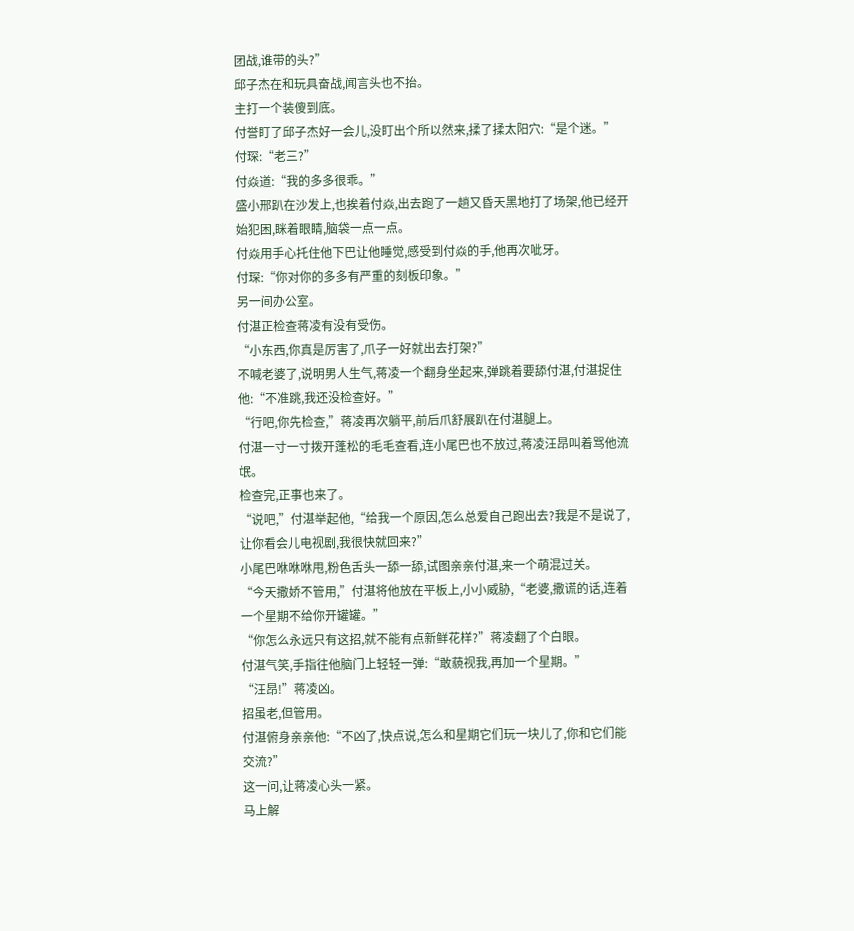团战,谁带的头?”
邱子杰在和玩具奋战,闻言头也不抬。
主打一个装傻到底。
付誉盯了邱子杰好一会儿,没盯出个所以然来,揉了揉太阳穴:“是个迷。”
付琛:“老三?”
付焱道:“我的多多很乖。”
盛小邢趴在沙发上,也挨着付焱,出去跑了一趟又昏天黑地打了场架,他已经开始犯困,眯着眼睛,脑袋一点一点。
付焱用手心托住他下巴让他睡觉,感受到付焱的手,他再次呲牙。
付琛:“你对你的多多有严重的刻板印象。”
另一间办公室。
付湛正检查蒋凌有没有受伤。
“小东西,你真是厉害了,爪子一好就出去打架?”
不喊老婆了,说明男人生气,蒋凌一个翻身坐起来,弹跳着要舔付湛,付湛捉住他:“不准跳,我还没检查好。”
“行吧,你先检查,”蒋凌再次躺平,前后爪舒展趴在付湛腿上。
付湛一寸一寸拨开蓬松的毛毛查看,连小尾巴也不放过,蒋凌汪昂叫着骂他流氓。
检查完,正事也来了。
“说吧,”付湛举起他,“给我一个原因,怎么总爱自己跑出去?我是不是说了,让你看会儿电视剧,我很快就回来?”
小尾巴咻咻咻甩,粉色舌头一舔一舔,试图亲亲付湛,来一个萌混过关。
“今天撒娇不管用,”付湛将他放在平板上,小小威胁,“老婆,撒谎的话,连着一个星期不给你开罐罐。”
“你怎么永远只有这招,就不能有点新鲜花样?”蒋凌翻了个白眼。
付湛气笑,手指往他脑门上轻轻一弹:“敢藐视我,再加一个星期。”
“汪昂!”蒋凌凶。
招虽老,但管用。
付湛俯身亲亲他:“不凶了,快点说,怎么和星期它们玩一块儿了,你和它们能交流?”
这一问,让蒋凌心头一紧。
马上解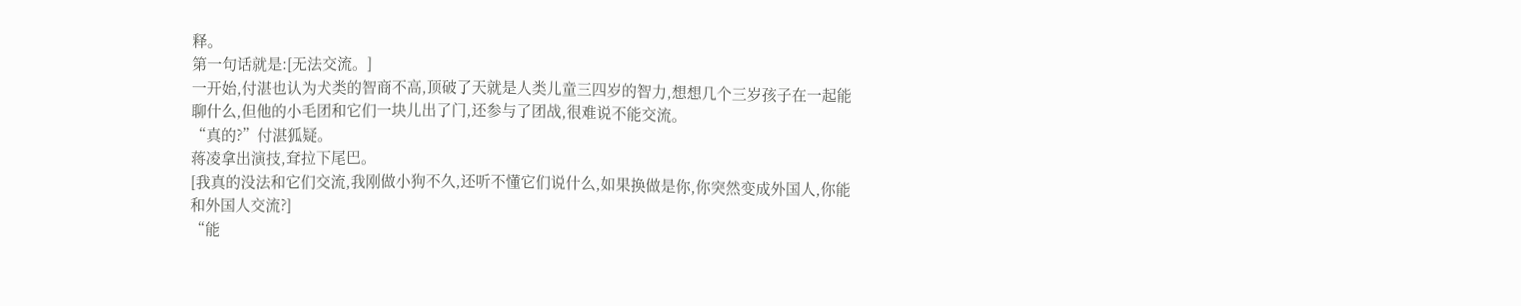释。
第一句话就是:[无法交流。]
一开始,付湛也认为犬类的智商不高,顶破了天就是人类儿童三四岁的智力,想想几个三岁孩子在一起能聊什么,但他的小毛团和它们一块儿出了门,还参与了团战,很难说不能交流。
“真的?”付湛狐疑。
蒋凌拿出演技,耷拉下尾巴。
[我真的没法和它们交流,我刚做小狗不久,还听不懂它们说什么,如果换做是你,你突然变成外国人,你能和外国人交流?]
“能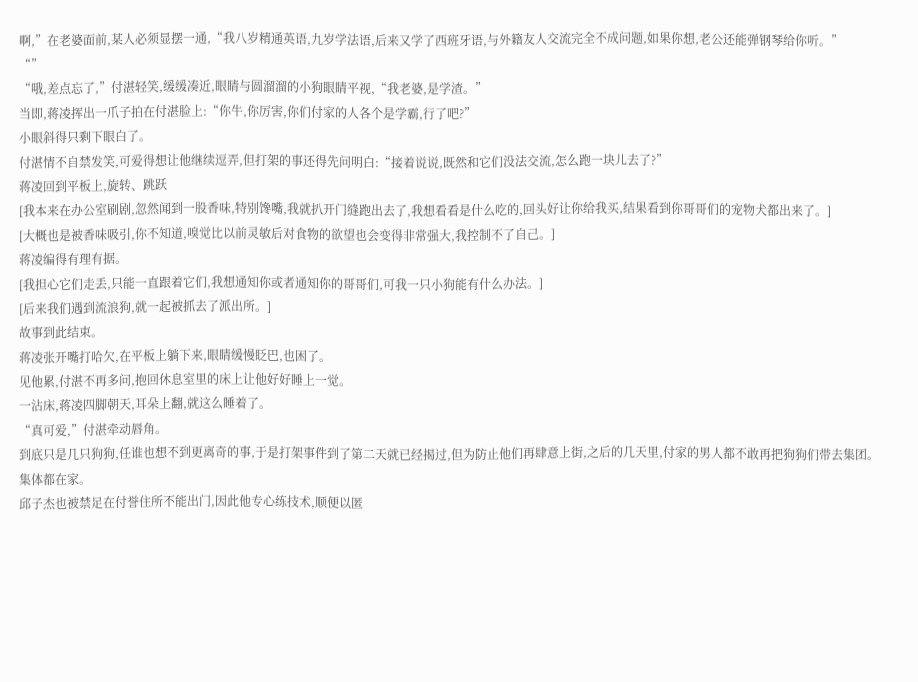啊,”在老婆面前,某人必须显摆一通,“我八岁精通英语,九岁学法语,后来又学了西班牙语,与外籍友人交流完全不成问题,如果你想,老公还能弹钢琴给你听。”
“”
“哦,差点忘了,”付湛轻笑,缓缓凑近,眼睛与圆溜溜的小狗眼睛平视,“我老婆,是学渣。”
当即,蒋凌挥出一爪子拍在付湛脸上:“你牛,你厉害,你们付家的人各个是学霸,行了吧?”
小眼斜得只剩下眼白了。
付湛情不自禁发笑,可爱得想让他继续逗弄,但打架的事还得先问明白:“接着说说,既然和它们没法交流,怎么跑一块儿去了?”
蒋凌回到平板上,旋转、跳跃
[我本来在办公室刷剧,忽然闻到一股香味,特别馋嘴,我就扒开门缝跑出去了,我想看看是什么吃的,回头好让你给我买,结果看到你哥哥们的宠物犬都出来了。]
[大概也是被香味吸引,你不知道,嗅觉比以前灵敏后对食物的欲望也会变得非常强大,我控制不了自己。]
蒋凌编得有理有据。
[我担心它们走丢,只能一直跟着它们,我想通知你或者通知你的哥哥们,可我一只小狗能有什么办法。]
[后来我们遇到流浪狗,就一起被抓去了派出所。]
故事到此结束。
蒋凌张开嘴打哈欠,在平板上躺下来,眼睛缓慢眨巴,也困了。
见他累,付湛不再多问,抱回休息室里的床上让他好好睡上一觉。
一沾床,蒋凌四脚朝天,耳朵上翻,就这么睡着了。
“真可爱,”付湛牵动唇角。
到底只是几只狗狗,任谁也想不到更离奇的事,于是打架事件到了第二天就已经揭过,但为防止他们再肆意上街,之后的几天里,付家的男人都不敢再把狗狗们带去集团。
集体都在家。
邱子杰也被禁足在付誉住所不能出门,因此他专心练技术,顺便以匿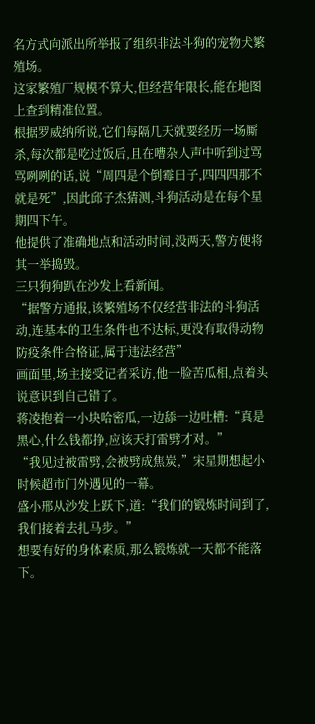名方式向派出所举报了组织非法斗狗的宠物犬繁殖场。
这家繁殖厂规模不算大,但经营年限长,能在地图上查到精准位置。
根据罗威纳所说,它们每隔几天就要经历一场厮杀,每次都是吃过饭后,且在嘈杂人声中听到过骂骂咧咧的话,说“周四是个倒霉日子,四四四那不就是死”,因此邱子杰猜测,斗狗活动是在每个星期四下午。
他提供了准确地点和活动时间,没两天,警方便将其一举捣毁。
三只狗狗趴在沙发上看新闻。
“据警方通报,该繁殖场不仅经营非法的斗狗活动,连基本的卫生条件也不达标,更没有取得动物防疫条件合格证,属于违法经营”
画面里,场主接受记者采访,他一脸苦瓜相,点着头说意识到自己错了。
蒋凌抱着一小块哈密瓜,一边舔一边吐槽:“真是黑心,什么钱都挣,应该天打雷劈才对。”
“我见过被雷劈,会被劈成焦炭,”宋星期想起小时候超市门外遇见的一幕。
盛小邢从沙发上跃下,道:“我们的锻炼时间到了,我们接着去扎马步。”
想要有好的身体素质,那么锻炼就一天都不能落下。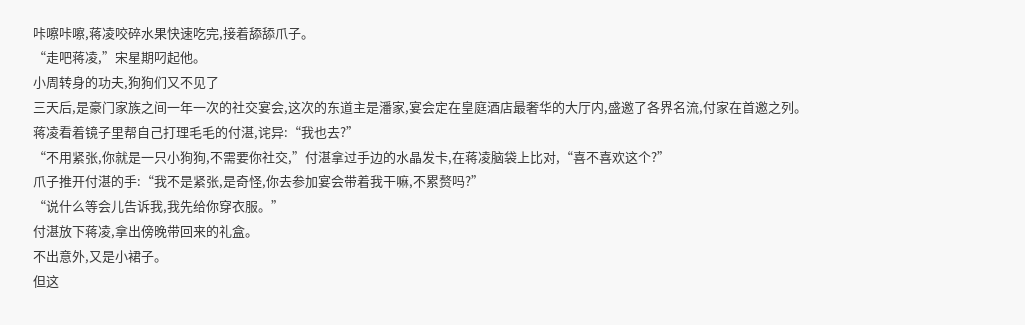咔嚓咔嚓,蒋凌咬碎水果快速吃完,接着舔舔爪子。
“走吧蒋凌,”宋星期叼起他。
小周转身的功夫,狗狗们又不见了
三天后,是豪门家族之间一年一次的社交宴会,这次的东道主是潘家,宴会定在皇庭酒店最奢华的大厅内,盛邀了各界名流,付家在首邀之列。
蒋凌看着镜子里帮自己打理毛毛的付湛,诧异:“我也去?”
“不用紧张,你就是一只小狗狗,不需要你社交,”付湛拿过手边的水晶发卡,在蒋凌脑袋上比对,“喜不喜欢这个?”
爪子推开付湛的手:“我不是紧张,是奇怪,你去参加宴会带着我干嘛,不累赘吗?”
“说什么等会儿告诉我,我先给你穿衣服。”
付湛放下蒋凌,拿出傍晚带回来的礼盒。
不出意外,又是小裙子。
但这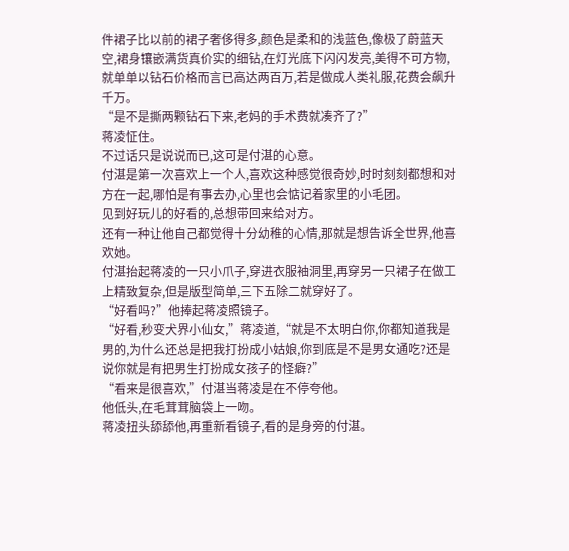件裙子比以前的裙子奢侈得多,颜色是柔和的浅蓝色,像极了蔚蓝天空,裙身镶嵌满货真价实的细钻,在灯光底下闪闪发亮,美得不可方物,就单单以钻石价格而言已高达两百万,若是做成人类礼服,花费会飙升千万。
“是不是撕两颗钻石下来,老妈的手术费就凑齐了?”
蒋凌怔住。
不过话只是说说而已,这可是付湛的心意。
付湛是第一次喜欢上一个人,喜欢这种感觉很奇妙,时时刻刻都想和对方在一起,哪怕是有事去办,心里也会惦记着家里的小毛团。
见到好玩儿的好看的,总想带回来给对方。
还有一种让他自己都觉得十分幼稚的心情,那就是想告诉全世界,他喜欢她。
付湛抬起蒋凌的一只小爪子,穿进衣服袖洞里,再穿另一只裙子在做工上精致复杂,但是版型简单,三下五除二就穿好了。
“好看吗?”他捧起蒋凌照镜子。
“好看,秒变犬界小仙女,”蒋凌道,“就是不太明白你,你都知道我是男的,为什么还总是把我打扮成小姑娘,你到底是不是男女通吃?还是说你就是有把男生打扮成女孩子的怪癖?”
“看来是很喜欢,”付湛当蒋凌是在不停夸他。
他低头,在毛茸茸脑袋上一吻。
蒋凌扭头舔舔他,再重新看镜子,看的是身旁的付湛。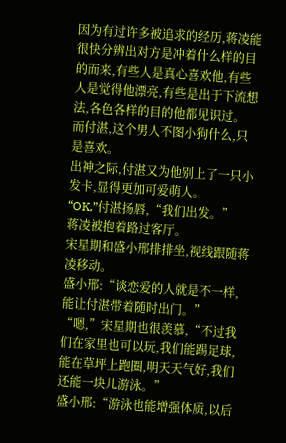因为有过许多被追求的经历,蒋凌能很快分辨出对方是冲着什么样的目的而来,有些人是真心喜欢他,有些人是觉得他漂亮,有些是出于下流想法,各色各样的目的他都见识过。
而付湛,这个男人不图小狗什么,只是喜欢。
出神之际,付湛又为他别上了一只小发卡,显得更加可爱萌人。
“OK,”付湛扬唇,“我们出发。”
蒋凌被抱着路过客厅。
宋星期和盛小邢排排坐,视线跟随蒋凌移动。
盛小邢:“谈恋爱的人就是不一样,能让付湛带着随时出门。”
“嗯,”宋星期也很羡慕,“不过我们在家里也可以玩,我们能踢足球,能在草坪上跑圈,明天天气好,我们还能一块儿游泳。”
盛小邢:“游泳也能增强体质,以后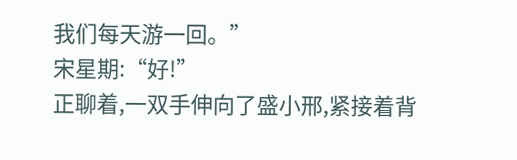我们每天游一回。”
宋星期:“好!”
正聊着,一双手伸向了盛小邢,紧接着背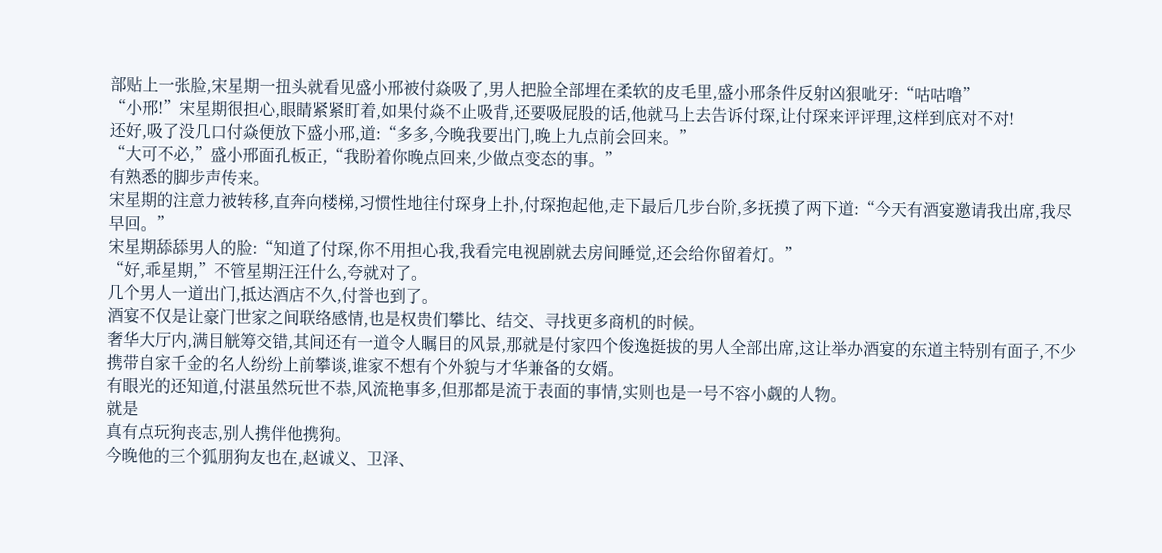部贴上一张脸,宋星期一扭头就看见盛小邢被付焱吸了,男人把脸全部埋在柔软的皮毛里,盛小邢条件反射凶狠呲牙:“咕咕噜”
“小邢!”宋星期很担心,眼睛紧紧盯着,如果付焱不止吸背,还要吸屁股的话,他就马上去告诉付琛,让付琛来评评理,这样到底对不对!
还好,吸了没几口付焱便放下盛小邢,道:“多多,今晚我要出门,晚上九点前会回来。”
“大可不必,”盛小邢面孔板正,“我盼着你晚点回来,少做点变态的事。”
有熟悉的脚步声传来。
宋星期的注意力被转移,直奔向楼梯,习惯性地往付琛身上扑,付琛抱起他,走下最后几步台阶,多抚摸了两下道:“今天有酒宴邀请我出席,我尽早回。”
宋星期舔舔男人的脸:“知道了付琛,你不用担心我,我看完电视剧就去房间睡觉,还会给你留着灯。”
“好,乖星期,”不管星期汪汪什么,夸就对了。
几个男人一道出门,抵达酒店不久,付誉也到了。
酒宴不仅是让豪门世家之间联络感情,也是权贵们攀比、结交、寻找更多商机的时候。
奢华大厅内,满目觥筹交错,其间还有一道令人瞩目的风景,那就是付家四个俊逸挺拔的男人全部出席,这让举办酒宴的东道主特别有面子,不少携带自家千金的名人纷纷上前攀谈,谁家不想有个外貌与才华兼备的女婿。
有眼光的还知道,付湛虽然玩世不恭,风流艳事多,但那都是流于表面的事情,实则也是一号不容小觑的人物。
就是
真有点玩狗丧志,别人携伴他携狗。
今晚他的三个狐朋狗友也在,赵诚义、卫泽、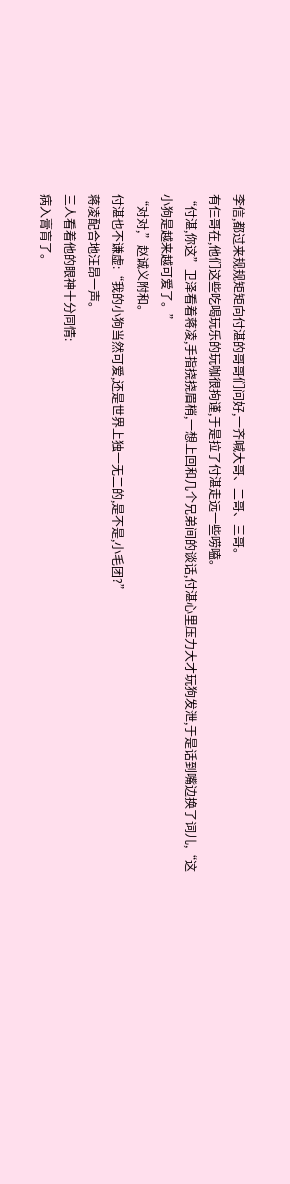李信,都过来规规矩矩向付湛的哥哥们问好,一齐喊大哥、二哥、三哥。
有仨哥在,他们这些吃喝玩乐的玩咖很拘谨,于是拉了付湛走远一些唠嗑。
“付湛,你这”卫泽看着蒋凌,手指挠挠眉梢,一想上回和几个兄弟间的谈话,付湛心里压力大才玩狗发泄,于是话到嘴边换了词儿,“这小狗是越来越可爱了。”
“对对,”赵诚义附和。
付湛也不谦虚:“我的小狗当然可爱,还是世界上独一无二的,是不是,小毛团?”
蒋凌配合地汪昂一声。
三人看着他的眼神十分同情:
病入膏肓了。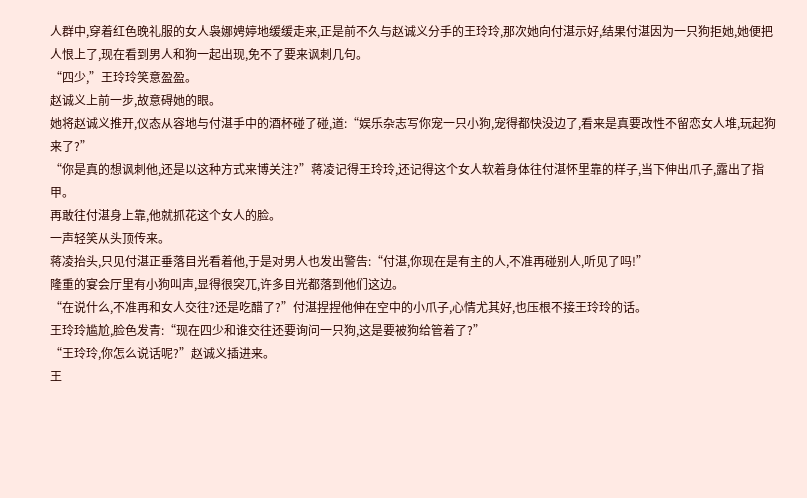人群中,穿着红色晚礼服的女人袅娜娉婷地缓缓走来,正是前不久与赵诚义分手的王玲玲,那次她向付湛示好,结果付湛因为一只狗拒她,她便把人恨上了,现在看到男人和狗一起出现,免不了要来讽刺几句。
“四少,”王玲玲笑意盈盈。
赵诚义上前一步,故意碍她的眼。
她将赵诚义推开,仪态从容地与付湛手中的酒杯碰了碰,道:“娱乐杂志写你宠一只小狗,宠得都快没边了,看来是真要改性不留恋女人堆,玩起狗来了?”
“你是真的想讽刺他,还是以这种方式来博关注?”蒋凌记得王玲玲,还记得这个女人软着身体往付湛怀里靠的样子,当下伸出爪子,露出了指甲。
再敢往付湛身上靠,他就抓花这个女人的脸。
一声轻笑从头顶传来。
蒋凌抬头,只见付湛正垂落目光看着他,于是对男人也发出警告:“付湛,你现在是有主的人,不准再碰别人,听见了吗!”
隆重的宴会厅里有小狗叫声,显得很突兀,许多目光都落到他们这边。
“在说什么,不准再和女人交往?还是吃醋了?”付湛捏捏他伸在空中的小爪子,心情尤其好,也压根不接王玲玲的话。
王玲玲尴尬,脸色发青:“现在四少和谁交往还要询问一只狗,这是要被狗给管着了?”
“王玲玲,你怎么说话呢?”赵诚义插进来。
王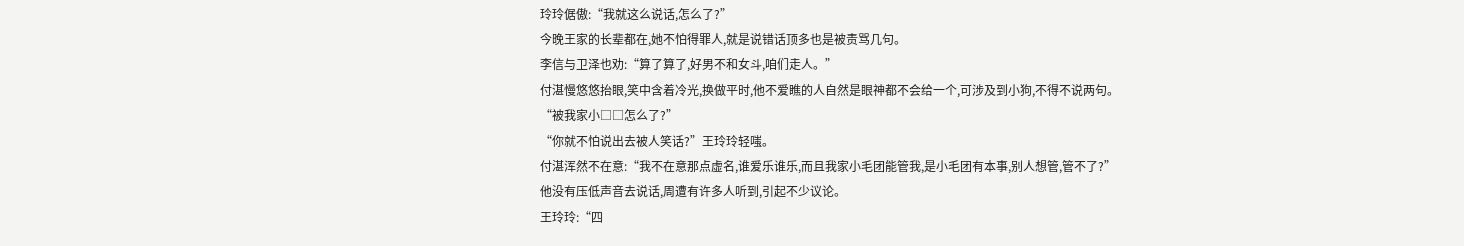玲玲倨傲:“我就这么说话,怎么了?”
今晚王家的长辈都在,她不怕得罪人,就是说错话顶多也是被责骂几句。
李信与卫泽也劝:“算了算了,好男不和女斗,咱们走人。”
付湛慢悠悠抬眼,笑中含着冷光,换做平时,他不爱瞧的人自然是眼神都不会给一个,可涉及到小狗,不得不说两句。
“被我家小□□怎么了?”
“你就不怕说出去被人笑话?”王玲玲轻嗤。
付湛浑然不在意:“我不在意那点虚名,谁爱乐谁乐,而且我家小毛团能管我,是小毛团有本事,别人想管,管不了?”
他没有压低声音去说话,周遭有许多人听到,引起不少议论。
王玲玲:“四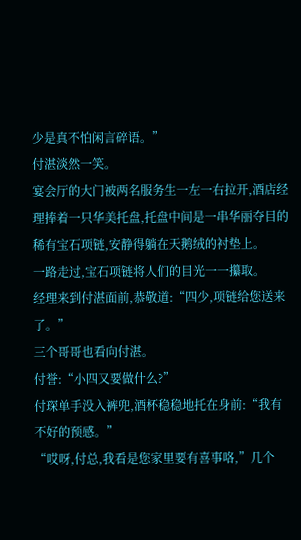少是真不怕闲言碎语。”
付湛淡然一笑。
宴会厅的大门被两名服务生一左一右拉开,酒店经理捧着一只华美托盘,托盘中间是一串华丽夺目的稀有宝石项链,安静得躺在天鹅绒的衬垫上。
一路走过,宝石项链将人们的目光一一攥取。
经理来到付湛面前,恭敬道:“四少,项链给您送来了。”
三个哥哥也看向付湛。
付誉:“小四又要做什么?”
付琛单手没入裤兜,酒杯稳稳地托在身前:“我有不好的预感。”
“哎呀,付总,我看是您家里要有喜事咯,”几个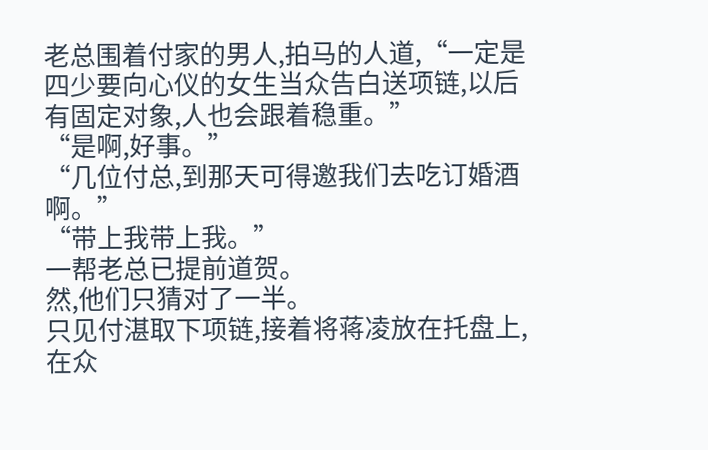老总围着付家的男人,拍马的人道,“一定是四少要向心仪的女生当众告白送项链,以后有固定对象,人也会跟着稳重。”
“是啊,好事。”
“几位付总,到那天可得邀我们去吃订婚酒啊。”
“带上我带上我。”
一帮老总已提前道贺。
然,他们只猜对了一半。
只见付湛取下项链,接着将蒋凌放在托盘上,在众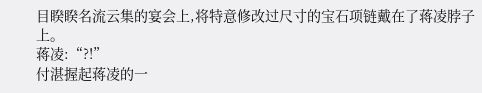目睽睽名流云集的宴会上,将特意修改过尺寸的宝石项链戴在了蒋凌脖子上。
蒋凌:“?!”
付湛握起蒋凌的一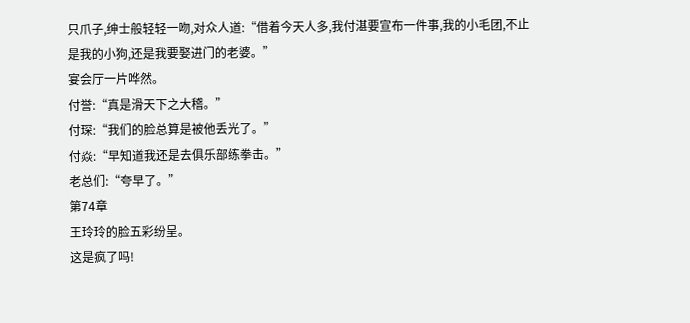只爪子,绅士般轻轻一吻,对众人道:“借着今天人多,我付湛要宣布一件事,我的小毛团,不止是我的小狗,还是我要娶进门的老婆。”
宴会厅一片哗然。
付誉:“真是滑天下之大稽。”
付琛:“我们的脸总算是被他丢光了。”
付焱:“早知道我还是去俱乐部练拳击。”
老总们:“夸早了。”
第74章
王玲玲的脸五彩纷呈。
这是疯了吗!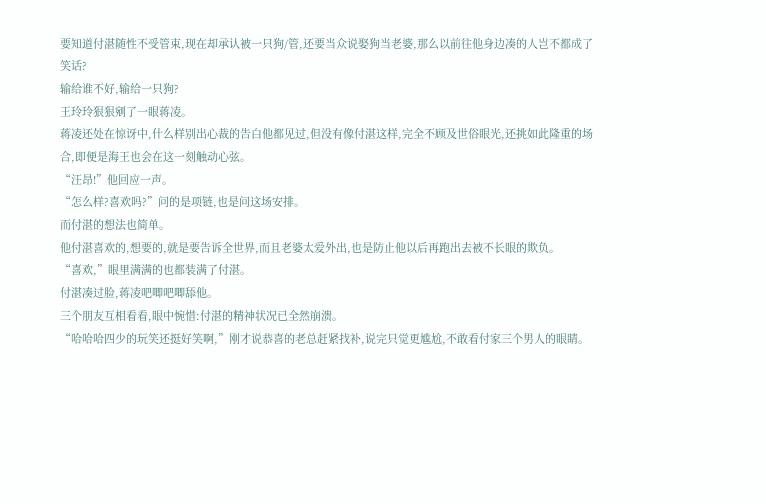要知道付湛随性不受管束,现在却承认被一只狗/管,还要当众说娶狗当老婆,那么以前往他身边凑的人岂不都成了笑话?
输给谁不好,输给一只狗?
王玲玲狠狠剜了一眼蒋凌。
蒋凌还处在惊讶中,什么样别出心裁的告白他都见过,但没有像付湛这样,完全不顾及世俗眼光,还挑如此隆重的场合,即便是海王也会在这一刻触动心弦。
“汪昂!”他回应一声。
“怎么样?喜欢吗?”问的是项链,也是问这场安排。
而付湛的想法也简单。
他付湛喜欢的,想要的,就是要告诉全世界,而且老婆太爱外出,也是防止他以后再跑出去被不长眼的欺负。
“喜欢,”眼里满满的也都装满了付湛。
付湛凑过脸,蒋凌吧唧吧唧舔他。
三个朋友互相看看,眼中惋惜:付湛的精神状况已全然崩溃。
“哈哈哈四少的玩笑还挺好笑啊,”刚才说恭喜的老总赶紧找补,说完只觉更尴尬,不敢看付家三个男人的眼睛。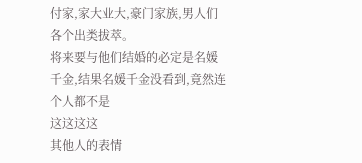付家,家大业大,豪门家族,男人们各个出类拔萃。
将来要与他们结婚的必定是名媛千金,结果名媛千金没看到,竟然连个人都不是
这这这这
其他人的表情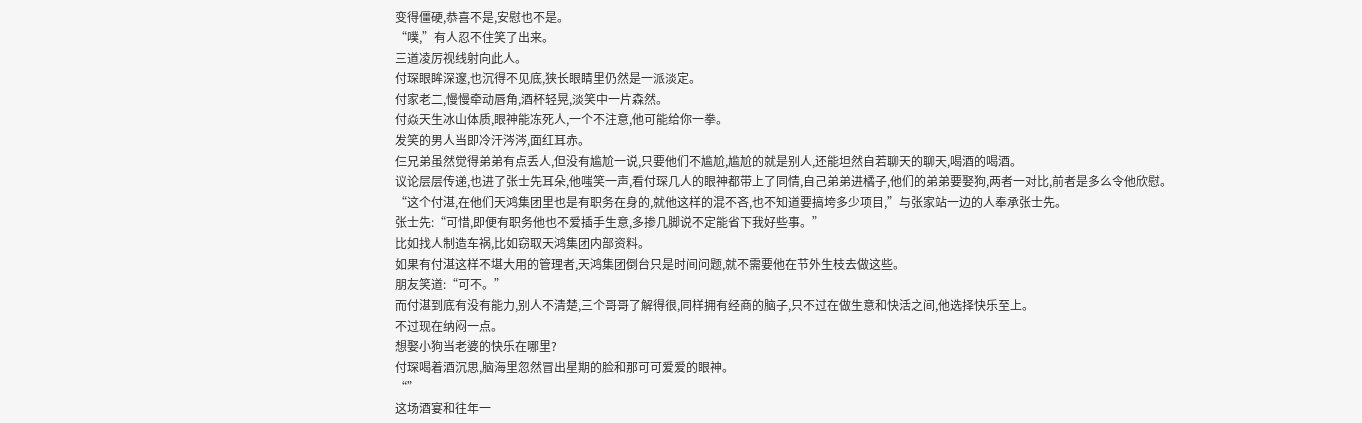变得僵硬,恭喜不是,安慰也不是。
“噗,”有人忍不住笑了出来。
三道凌厉视线射向此人。
付琛眼眸深邃,也沉得不见底,狭长眼睛里仍然是一派淡定。
付家老二,慢慢牵动唇角,酒杯轻晃,淡笑中一片森然。
付焱天生冰山体质,眼神能冻死人,一个不注意,他可能给你一拳。
发笑的男人当即冷汗涔涔,面红耳赤。
仨兄弟虽然觉得弟弟有点丢人,但没有尴尬一说,只要他们不尴尬,尴尬的就是别人,还能坦然自若聊天的聊天,喝酒的喝酒。
议论层层传递,也进了张士先耳朵,他嗤笑一声,看付琛几人的眼神都带上了同情,自己弟弟进橘子,他们的弟弟要娶狗,两者一对比,前者是多么令他欣慰。
“这个付湛,在他们天鸿集团里也是有职务在身的,就他这样的混不吝,也不知道要搞垮多少项目,”与张家站一边的人奉承张士先。
张士先:“可惜,即便有职务他也不爱插手生意,多掺几脚说不定能省下我好些事。”
比如找人制造车祸,比如窃取天鸿集团内部资料。
如果有付湛这样不堪大用的管理者,天鸿集团倒台只是时间问题,就不需要他在节外生枝去做这些。
朋友笑道:“可不。”
而付湛到底有没有能力,别人不清楚,三个哥哥了解得很,同样拥有经商的脑子,只不过在做生意和快活之间,他选择快乐至上。
不过现在纳闷一点。
想娶小狗当老婆的快乐在哪里?
付琛喝着酒沉思,脑海里忽然冒出星期的脸和那可可爱爱的眼神。
“”
这场酒宴和往年一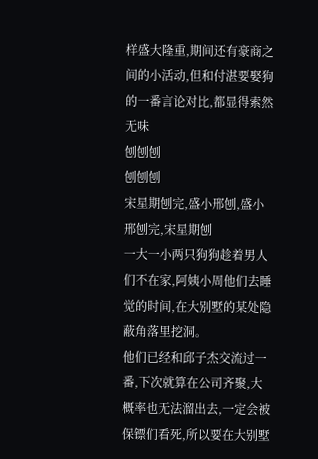样盛大隆重,期间还有豪商之间的小活动,但和付湛要娶狗的一番言论对比,都显得索然无味
刨刨刨
刨刨刨
宋星期刨完,盛小邢刨,盛小邢刨完,宋星期刨
一大一小两只狗狗趁着男人们不在家,阿姨小周他们去睡觉的时间,在大别墅的某处隐蔽角落里挖洞。
他们已经和邱子杰交流过一番,下次就算在公司齐聚,大概率也无法溜出去,一定会被保镖们看死,所以要在大别墅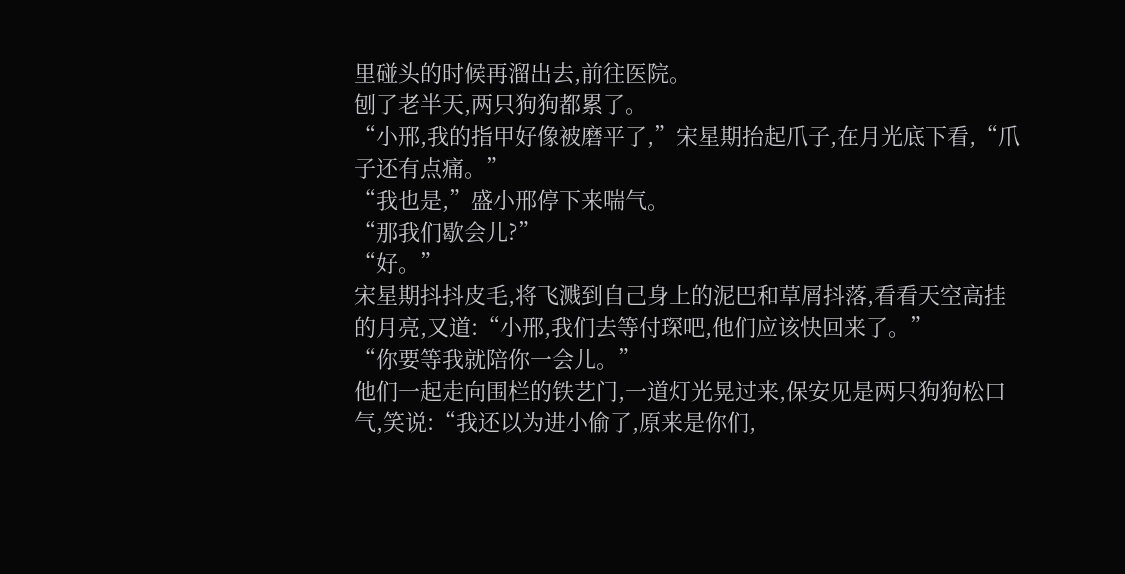里碰头的时候再溜出去,前往医院。
刨了老半天,两只狗狗都累了。
“小邢,我的指甲好像被磨平了,”宋星期抬起爪子,在月光底下看,“爪子还有点痛。”
“我也是,”盛小邢停下来喘气。
“那我们歇会儿?”
“好。”
宋星期抖抖皮毛,将飞溅到自己身上的泥巴和草屑抖落,看看天空高挂的月亮,又道:“小邢,我们去等付琛吧,他们应该快回来了。”
“你要等我就陪你一会儿。”
他们一起走向围栏的铁艺门,一道灯光晃过来,保安见是两只狗狗松口气,笑说:“我还以为进小偷了,原来是你们,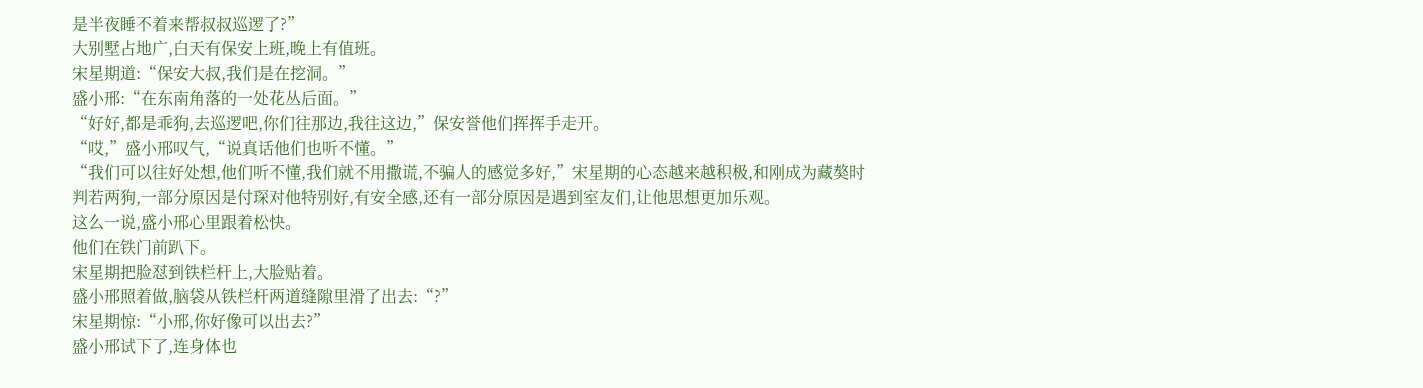是半夜睡不着来帮叔叔巡逻了?”
大别墅占地广,白天有保安上班,晚上有值班。
宋星期道:“保安大叔,我们是在挖洞。”
盛小邢:“在东南角落的一处花丛后面。”
“好好,都是乖狗,去巡逻吧,你们往那边,我往这边,”保安誉他们挥挥手走开。
“哎,”盛小邢叹气,“说真话他们也听不懂。”
“我们可以往好处想,他们听不懂,我们就不用撒谎,不骗人的感觉多好,”宋星期的心态越来越积极,和刚成为藏獒时判若两狗,一部分原因是付琛对他特别好,有安全感,还有一部分原因是遇到室友们,让他思想更加乐观。
这么一说,盛小邢心里跟着松快。
他们在铁门前趴下。
宋星期把脸怼到铁栏杆上,大脸贴着。
盛小邢照着做,脑袋从铁栏杆两道缝隙里滑了出去:“?”
宋星期惊:“小邢,你好像可以出去?”
盛小邢试下了,连身体也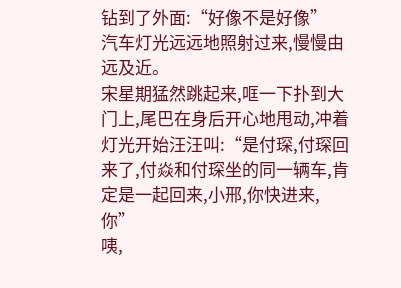钻到了外面:“好像不是好像”
汽车灯光远远地照射过来,慢慢由远及近。
宋星期猛然跳起来,哐一下扑到大门上,尾巴在身后开心地甩动,冲着灯光开始汪汪叫:“是付琛,付琛回来了,付焱和付琛坐的同一辆车,肯定是一起回来,小邢,你快进来,你”
咦,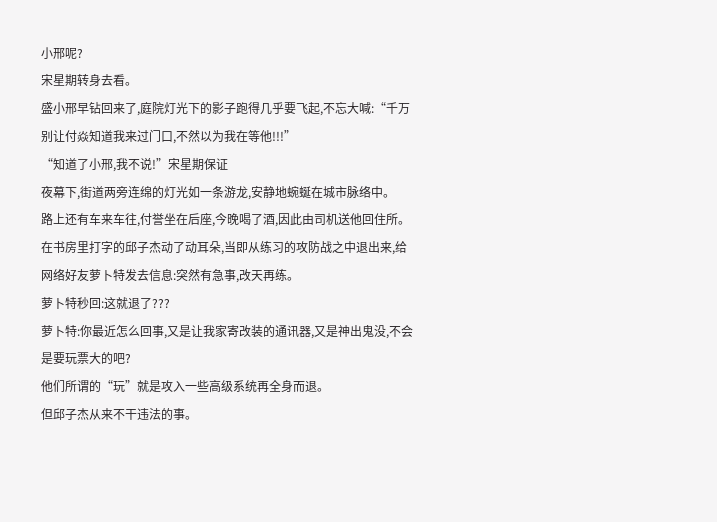小邢呢?
宋星期转身去看。
盛小邢早钻回来了,庭院灯光下的影子跑得几乎要飞起,不忘大喊:“千万别让付焱知道我来过门口,不然以为我在等他!!!”
“知道了小邢,我不说!”宋星期保证
夜幕下,街道两旁连绵的灯光如一条游龙,安静地蜿蜒在城市脉络中。
路上还有车来车往,付誉坐在后座,今晚喝了酒,因此由司机送他回住所。
在书房里打字的邱子杰动了动耳朵,当即从练习的攻防战之中退出来,给网络好友萝卜特发去信息:突然有急事,改天再练。
萝卜特秒回:这就退了???
萝卜特:你最近怎么回事,又是让我家寄改装的通讯器,又是神出鬼没,不会是要玩票大的吧?
他们所谓的“玩”就是攻入一些高级系统再全身而退。
但邱子杰从来不干违法的事。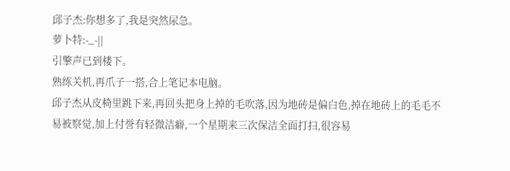邱子杰:你想多了,我是突然尿急。
萝卜特:-_-||
引擎声已到楼下。
熟练关机,再爪子一搭,合上笔记本电脑。
邱子杰从皮椅里跳下来,再回头把身上掉的毛吹落,因为地砖是偏白色,掉在地砖上的毛毛不易被察觉,加上付誉有轻微洁癖,一个星期来三次保洁全面打扫,很容易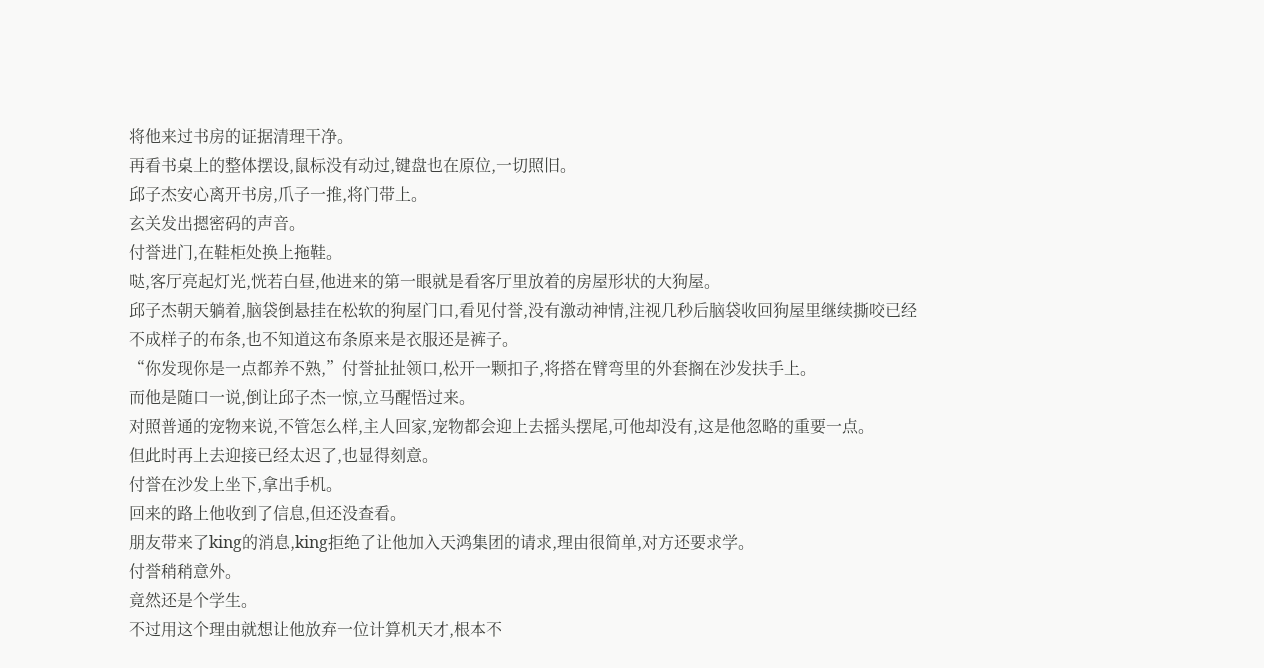将他来过书房的证据清理干净。
再看书桌上的整体摆设,鼠标没有动过,键盘也在原位,一切照旧。
邱子杰安心离开书房,爪子一推,将门带上。
玄关发出摁密码的声音。
付誉进门,在鞋柜处换上拖鞋。
哒,客厅亮起灯光,恍若白昼,他进来的第一眼就是看客厅里放着的房屋形状的大狗屋。
邱子杰朝天躺着,脑袋倒悬挂在松软的狗屋门口,看见付誉,没有激动神情,注视几秒后脑袋收回狗屋里继续撕咬已经不成样子的布条,也不知道这布条原来是衣服还是裤子。
“你发现你是一点都养不熟,”付誉扯扯领口,松开一颗扣子,将搭在臂弯里的外套搁在沙发扶手上。
而他是随口一说,倒让邱子杰一惊,立马醒悟过来。
对照普通的宠物来说,不管怎么样,主人回家,宠物都会迎上去摇头摆尾,可他却没有,这是他忽略的重要一点。
但此时再上去迎接已经太迟了,也显得刻意。
付誉在沙发上坐下,拿出手机。
回来的路上他收到了信息,但还没查看。
朋友带来了king的消息,king拒绝了让他加入天鸿集团的请求,理由很简单,对方还要求学。
付誉稍稍意外。
竟然还是个学生。
不过用这个理由就想让他放弃一位计算机天才,根本不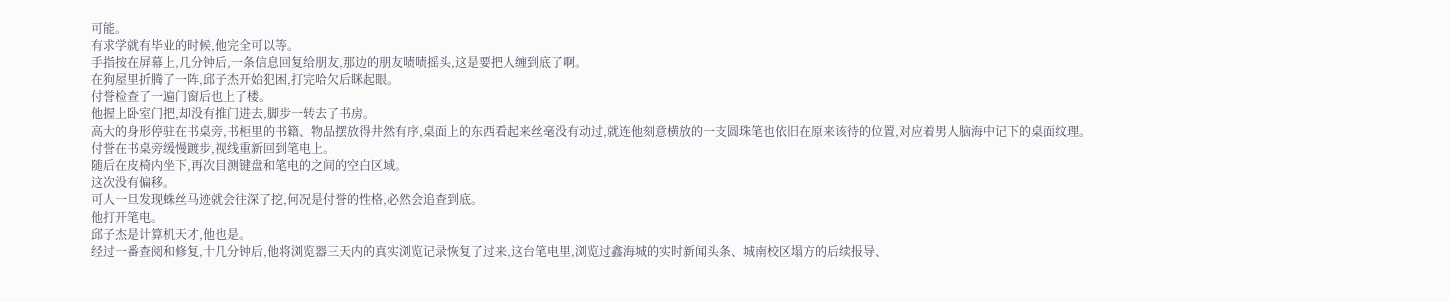可能。
有求学就有毕业的时候,他完全可以等。
手指按在屏幕上,几分钟后,一条信息回复给朋友,那边的朋友啧啧摇头,这是要把人缠到底了啊。
在狗屋里折腾了一阵,邱子杰开始犯困,打完哈欠后眯起眼。
付誉检查了一遍门窗后也上了楼。
他握上卧室门把,却没有推门进去,脚步一转去了书房。
高大的身形停驻在书桌旁,书柜里的书籍、物品摆放得井然有序,桌面上的东西看起来丝毫没有动过,就连他刻意横放的一支圆珠笔也依旧在原来该待的位置,对应着男人脑海中记下的桌面纹理。
付誉在书桌旁缓慢踱步,视线重新回到笔电上。
随后在皮椅内坐下,再次目测键盘和笔电的之间的空白区域。
这次没有偏移。
可人一旦发现蛛丝马迹就会往深了挖,何况是付誉的性格,必然会追查到底。
他打开笔电。
邱子杰是计算机天才,他也是。
经过一番查阅和修复,十几分钟后,他将浏览器三天内的真实浏览记录恢复了过来,这台笔电里,浏览过鑫海城的实时新闻头条、城南校区塌方的后续报导、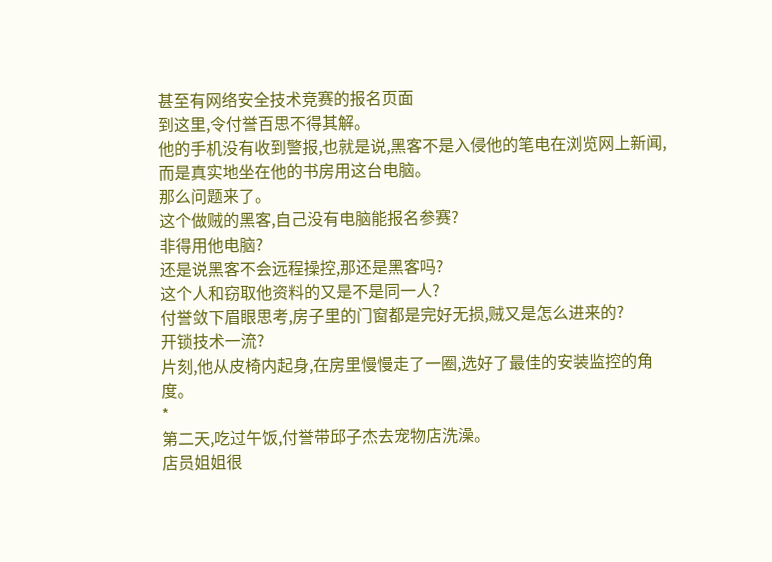甚至有网络安全技术竞赛的报名页面
到这里,令付誉百思不得其解。
他的手机没有收到警报,也就是说,黑客不是入侵他的笔电在浏览网上新闻,而是真实地坐在他的书房用这台电脑。
那么问题来了。
这个做贼的黑客,自己没有电脑能报名参赛?
非得用他电脑?
还是说黑客不会远程操控,那还是黑客吗?
这个人和窃取他资料的又是不是同一人?
付誉敛下眉眼思考,房子里的门窗都是完好无损,贼又是怎么进来的?
开锁技术一流?
片刻,他从皮椅内起身,在房里慢慢走了一圈,选好了最佳的安装监控的角度。
*
第二天,吃过午饭,付誉带邱子杰去宠物店洗澡。
店员姐姐很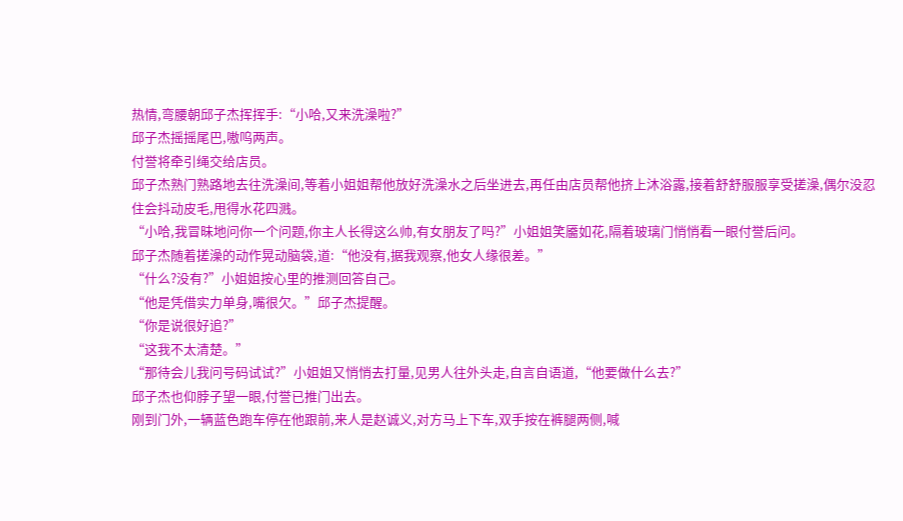热情,弯腰朝邱子杰挥挥手:“小哈,又来洗澡啦?”
邱子杰摇摇尾巴,嗷呜两声。
付誉将牵引绳交给店员。
邱子杰熟门熟路地去往洗澡间,等着小姐姐帮他放好洗澡水之后坐进去,再任由店员帮他挤上沐浴露,接着舒舒服服享受搓澡,偶尔没忍住会抖动皮毛,甩得水花四溅。
“小哈,我冒昧地问你一个问题,你主人长得这么帅,有女朋友了吗?”小姐姐笑靥如花,隔着玻璃门悄悄看一眼付誉后问。
邱子杰随着搓澡的动作晃动脑袋,道:“他没有,据我观察,他女人缘很差。”
“什么?没有?”小姐姐按心里的推测回答自己。
“他是凭借实力单身,嘴很欠。”邱子杰提醒。
“你是说很好追?”
“这我不太清楚。”
“那待会儿我问号码试试?”小姐姐又悄悄去打量,见男人往外头走,自言自语道,“他要做什么去?”
邱子杰也仰脖子望一眼,付誉已推门出去。
刚到门外,一辆蓝色跑车停在他跟前,来人是赵诚义,对方马上下车,双手按在裤腿两侧,喊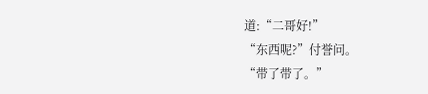道:“二哥好!”
“东西呢?”付誉问。
“带了带了。”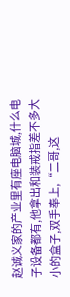赵诚义家的产业里有座电脑城,什么电子设备都有,他拿出和装戒指差不多大小的盒子,双手奉上,“二哥,这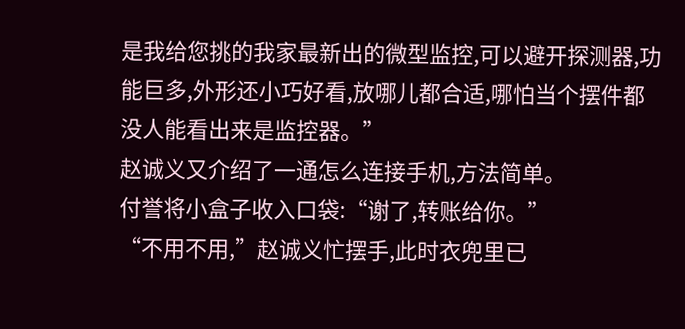是我给您挑的我家最新出的微型监控,可以避开探测器,功能巨多,外形还小巧好看,放哪儿都合适,哪怕当个摆件都没人能看出来是监控器。”
赵诚义又介绍了一通怎么连接手机,方法简单。
付誉将小盒子收入口袋:“谢了,转账给你。”
“不用不用,”赵诚义忙摆手,此时衣兜里已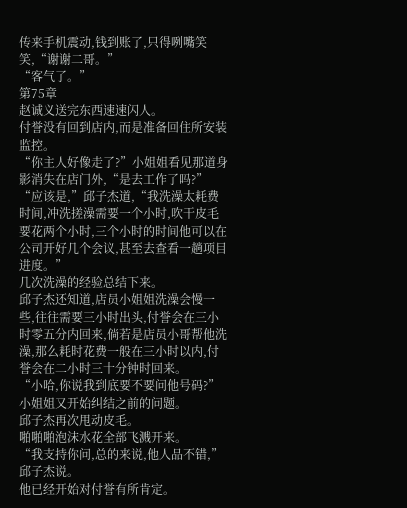传来手机震动,钱到账了,只得咧嘴笑笑,“谢谢二哥。”
“客气了。”
第75章
赵诚义送完东西速速闪人。
付誉没有回到店内,而是准备回住所安装监控。
“你主人好像走了?”小姐姐看见那道身影消失在店门外,“是去工作了吗?”
“应该是,”邱子杰道,“我洗澡太耗费时间,冲洗搓澡需要一个小时,吹干皮毛要花两个小时,三个小时的时间他可以在公司开好几个会议,甚至去查看一趟项目进度。”
几次洗澡的经验总结下来。
邱子杰还知道,店员小姐姐洗澡会慢一些,往往需要三小时出头,付誉会在三小时零五分内回来,倘若是店员小哥帮他洗澡,那么耗时花费一般在三小时以内,付誉会在二小时三十分钟时回来。
“小哈,你说我到底要不要问他号码?”小姐姐又开始纠结之前的问题。
邱子杰再次甩动皮毛。
啪啪啪泡沫水花全部飞溅开来。
“我支持你问,总的来说,他人品不错,”邱子杰说。
他已经开始对付誉有所肯定。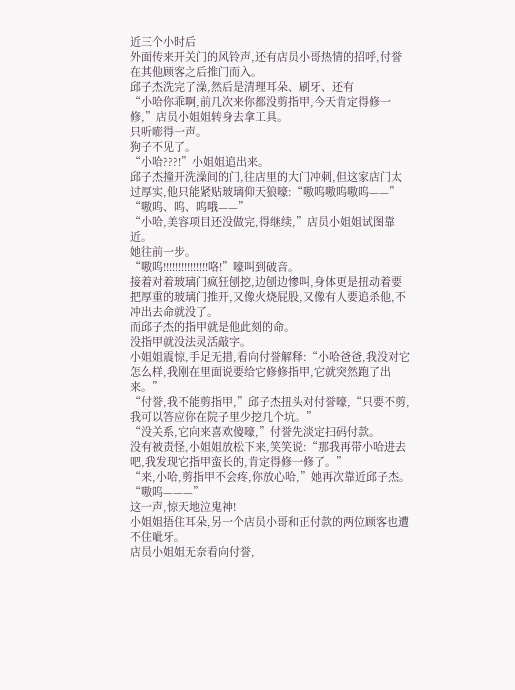近三个小时后
外面传来开关门的风铃声,还有店员小哥热情的招呼,付誉在其他顾客之后推门而入。
邱子杰洗完了澡,然后是清理耳朵、刷牙、还有
“小哈你乖啊,前几次来你都没剪指甲,今天肯定得修一修,”店员小姐姐转身去拿工具。
只听嘭得一声。
狗子不见了。
“小哈???!”小姐姐追出来。
邱子杰撞开洗澡间的门,往店里的大门冲刺,但这家店门太过厚实,他只能紧贴玻璃仰天狼嚎:“嗷呜嗷呜嗷呜——”
“嗷呜、呜、呜哦——”
“小哈,美容项目还没做完,得继续,”店员小姐姐试图靠近。
她往前一步。
“嗷呜!!!!!!!!!!!!!!!咯!”嚎叫到破音。
接着对着玻璃门疯狂刨挖,边刨边惨叫,身体更是扭动着要把厚重的玻璃门推开,又像火烧屁股,又像有人要追杀他,不冲出去命就没了。
而邱子杰的指甲就是他此刻的命。
没指甲就没法灵活敲字。
小姐姐震惊,手足无措,看向付誉解释:“小哈爸爸,我没对它怎么样,我刚在里面说要给它修修指甲,它就突然跑了出来。”
“付誉,我不能剪指甲,”邱子杰扭头对付誉嚎,“只要不剪,我可以答应你在院子里少挖几个坑。”
“没关系,它向来喜欢傻嚎,”付誉先淡定扫码付款。
没有被责怪,小姐姐放松下来,笑笑说:“那我再带小哈进去吧,我发现它指甲蛮长的,肯定得修一修了。”
“来,小哈,剪指甲不会疼,你放心哈,”她再次靠近邱子杰。
“嗷呜———”
这一声,惊天地泣鬼神!
小姐姐捂住耳朵,另一个店员小哥和正付款的两位顾客也遭不住呲牙。
店员小姐姐无奈看向付誉,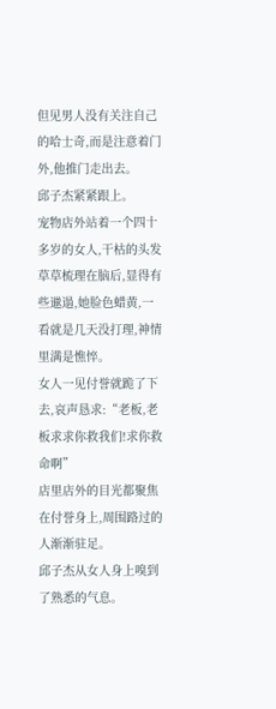但见男人没有关注自己的哈士奇,而是注意着门外,他推门走出去。
邱子杰紧紧跟上。
宠物店外站着一个四十多岁的女人,干枯的头发草草梳理在脑后,显得有些邋遢,她脸色蜡黄,一看就是几天没打理,神情里满是憔悴。
女人一见付誉就跪了下去,哀声恳求:“老板,老板求求你救我们!求你救命啊”
店里店外的目光都聚焦在付誉身上,周围路过的人渐渐驻足。
邱子杰从女人身上嗅到了熟悉的气息。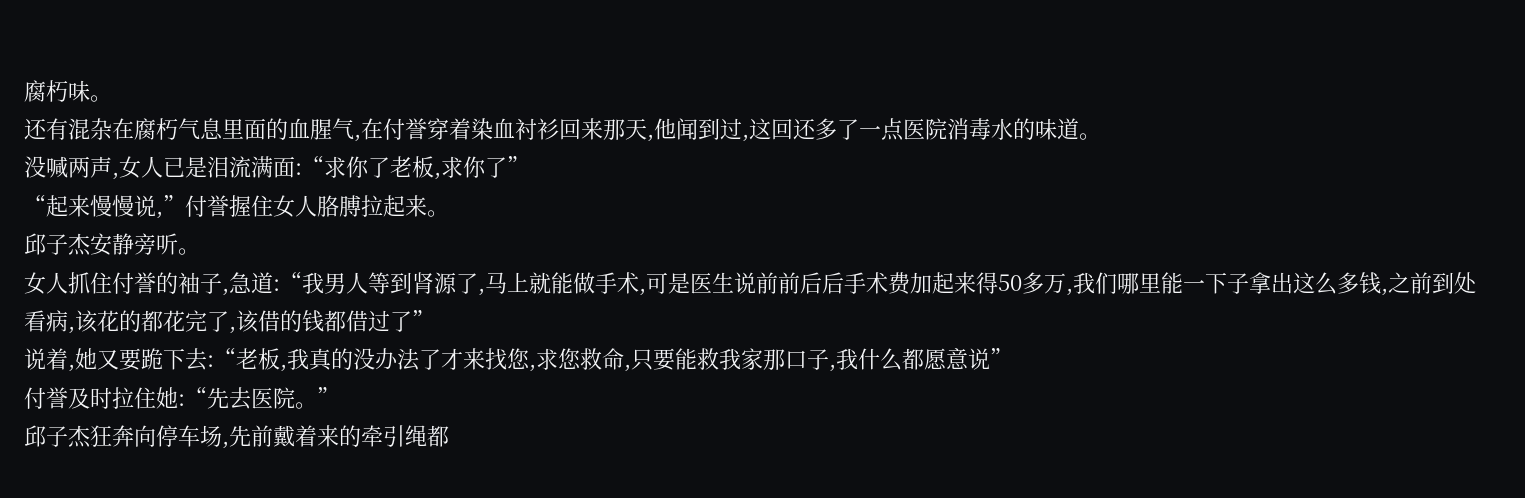腐朽味。
还有混杂在腐朽气息里面的血腥气,在付誉穿着染血衬衫回来那天,他闻到过,这回还多了一点医院消毒水的味道。
没喊两声,女人已是泪流满面:“求你了老板,求你了”
“起来慢慢说,”付誉握住女人胳膊拉起来。
邱子杰安静旁听。
女人抓住付誉的袖子,急道:“我男人等到肾源了,马上就能做手术,可是医生说前前后后手术费加起来得50多万,我们哪里能一下子拿出这么多钱,之前到处看病,该花的都花完了,该借的钱都借过了”
说着,她又要跪下去:“老板,我真的没办法了才来找您,求您救命,只要能救我家那口子,我什么都愿意说”
付誉及时拉住她:“先去医院。”
邱子杰狂奔向停车场,先前戴着来的牵引绳都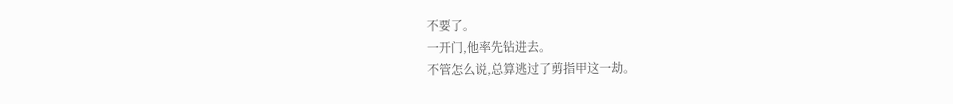不要了。
一开门,他率先钻进去。
不管怎么说,总算逃过了剪指甲这一劫。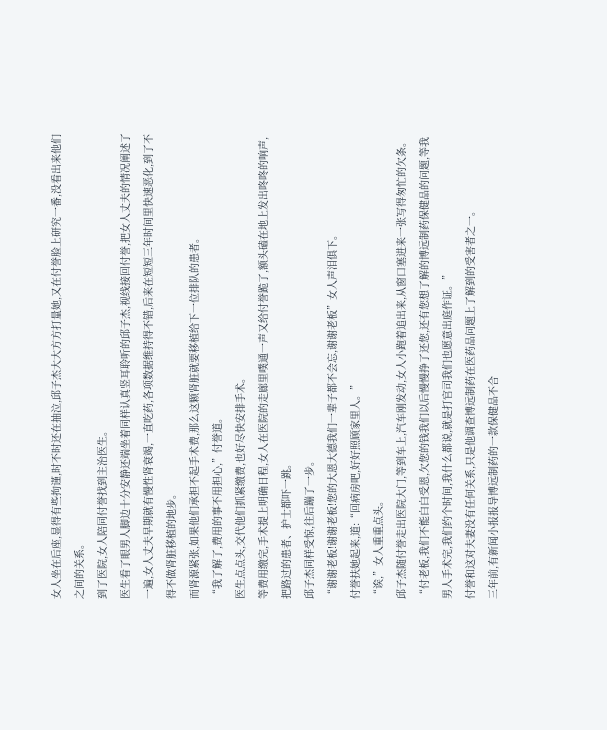女人坐在后座,显得有些拘谨,时不时还在抽泣,邱子杰大大方方打量她,又在付誉脸上研究一番,没看出来他们之间的关系。
到了医院,女人陪同付誉找到主治医生。
医生看了眼男人脚边十分安静还端坐着同样认真竖耳聆听的邱子杰,视线接回付誉,把女人丈夫的情况阐述了一遍,女人丈夫早期就有慢性肾衰竭,一直吃药,各项数据维持得不错,后来在短短三年时间里快速恶化,到了不得不做肾脏移植的地步。
而肾源紧张,如果他们承担不起手术费,那么这颗肾脏就要移植给下一位排队的患者。
“我了解了,费用的事不用担心,”付誉道。
医生点点头,交代他们抓紧缴费,也好尽快安排手术。
等费用缴完,手术提上明确日程,女人在医院的走廊里噗通一声又给付誉跪了,额头磕在地上发出咚咚的响声,把路过的患者、护士都吓一跳。
邱子杰同样受惊,往后蹦了一步。
“谢谢老板!谢谢老板!您的大恩大德我们一辈子都不会忘,谢谢老板”女人声泪俱下。
付誉扶她起来,道:“回病房吧,好好照顾家里人。”
“诶,”女人重重点头。
邱子杰随付誉走出医院大门,等到车上,汽车刚发动,女人小跑着追出来,从窗口塞进来一张写得匆忙的欠条。
“付老板,我们不能白白受恩,欠您的钱我们以后慢慢挣了还您,还有您想了解的博远制药保健品的问题,等我男人手术完,我们约个时间,我什么都说,就是打官司我们也愿意出庭作证。”
付誉和这对夫妻没有任何关系,只是他调查博远制药在医药品问题上了解到的受害者之一。
三年前,有新闻小报报导博远制药的一款保健品不合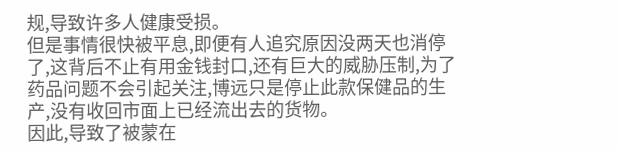规,导致许多人健康受损。
但是事情很快被平息,即便有人追究原因没两天也消停了,这背后不止有用金钱封口,还有巨大的威胁压制,为了药品问题不会引起关注,博远只是停止此款保健品的生产,没有收回市面上已经流出去的货物。
因此,导致了被蒙在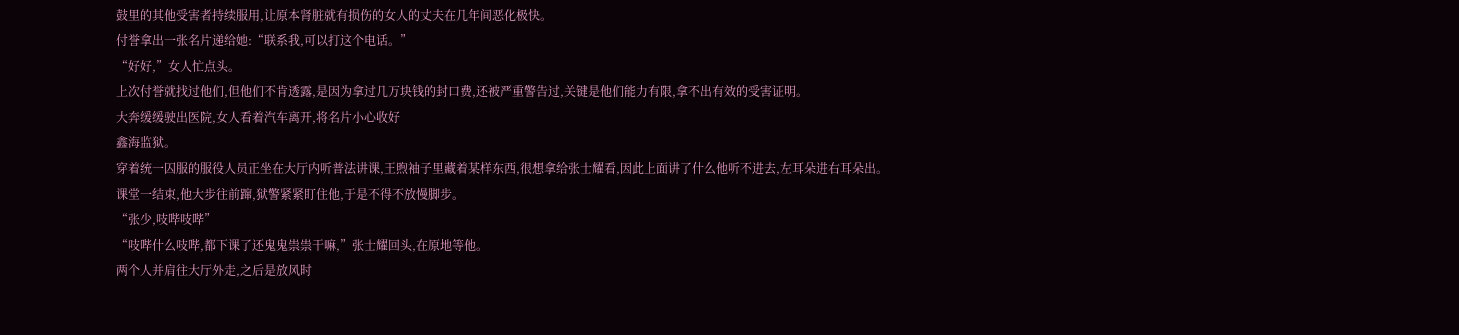鼓里的其他受害者持续服用,让原本肾脏就有损伤的女人的丈夫在几年间恶化极快。
付誉拿出一张名片递给她:“联系我,可以打这个电话。”
“好好,”女人忙点头。
上次付誉就找过他们,但他们不肯透露,是因为拿过几万块钱的封口费,还被严重警告过,关键是他们能力有限,拿不出有效的受害证明。
大奔缓缓驶出医院,女人看着汽车离开,将名片小心收好
鑫海监狱。
穿着统一囚服的服役人员正坐在大厅内听普法讲课,王煦袖子里藏着某样东西,很想拿给张士耀看,因此上面讲了什么他听不进去,左耳朵进右耳朵出。
课堂一结束,他大步往前蹿,狱警紧紧盯住他,于是不得不放慢脚步。
“张少,吱哔吱哔”
“吱哔什么吱哔,都下课了还鬼鬼祟祟干嘛,”张士耀回头,在原地等他。
两个人并肩往大厅外走,之后是放风时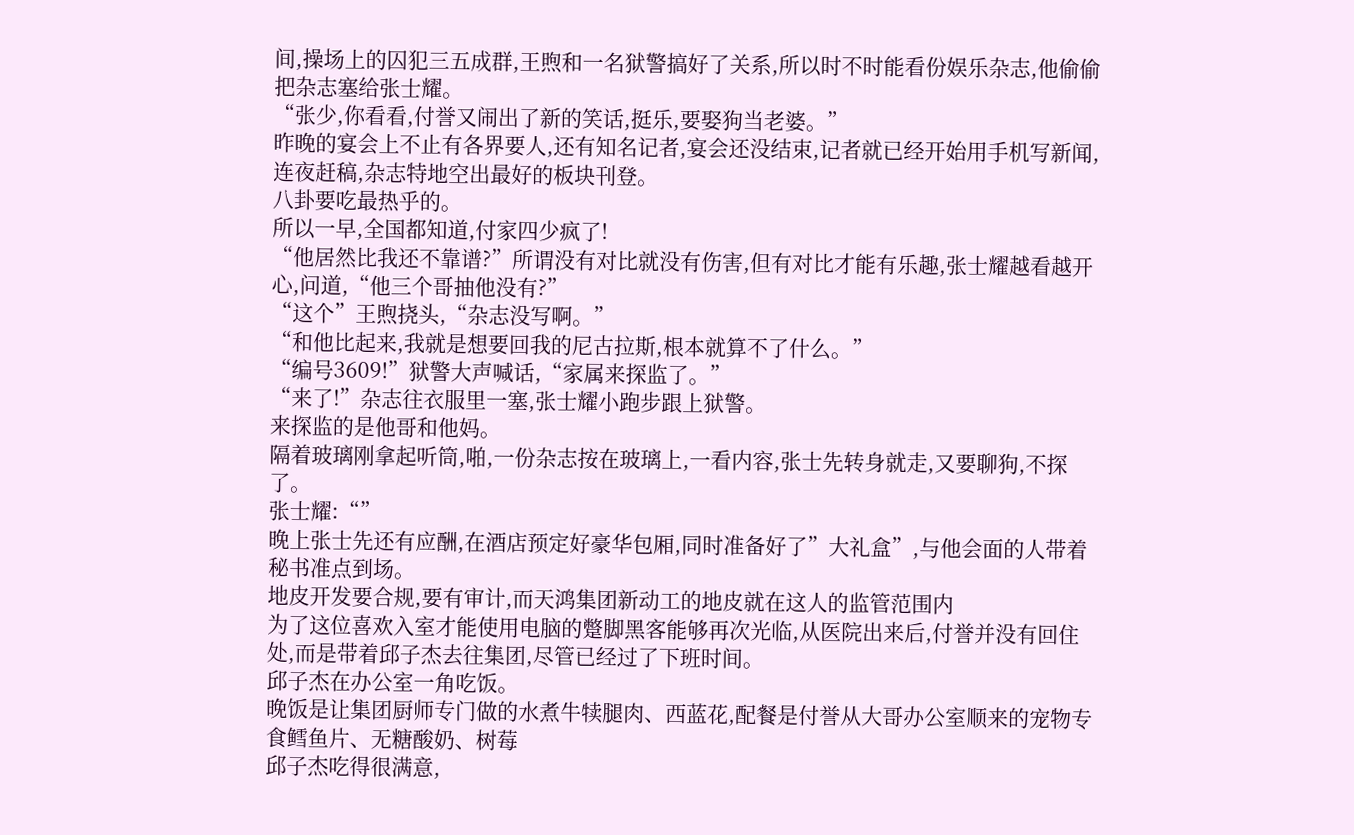间,操场上的囚犯三五成群,王煦和一名狱警搞好了关系,所以时不时能看份娱乐杂志,他偷偷把杂志塞给张士耀。
“张少,你看看,付誉又闹出了新的笑话,挺乐,要娶狗当老婆。”
昨晚的宴会上不止有各界要人,还有知名记者,宴会还没结束,记者就已经开始用手机写新闻,连夜赶稿,杂志特地空出最好的板块刊登。
八卦要吃最热乎的。
所以一早,全国都知道,付家四少疯了!
“他居然比我还不靠谱?”所谓没有对比就没有伤害,但有对比才能有乐趣,张士耀越看越开心,问道,“他三个哥抽他没有?”
“这个”王煦挠头,“杂志没写啊。”
“和他比起来,我就是想要回我的尼古拉斯,根本就算不了什么。”
“编号3609!”狱警大声喊话,“家属来探监了。”
“来了!”杂志往衣服里一塞,张士耀小跑步跟上狱警。
来探监的是他哥和他妈。
隔着玻璃刚拿起听筒,啪,一份杂志按在玻璃上,一看内容,张士先转身就走,又要聊狗,不探了。
张士耀:“”
晚上张士先还有应酬,在酒店预定好豪华包厢,同时准备好了”大礼盒”,与他会面的人带着秘书准点到场。
地皮开发要合规,要有审计,而天鸿集团新动工的地皮就在这人的监管范围内
为了这位喜欢入室才能使用电脑的蹩脚黑客能够再次光临,从医院出来后,付誉并没有回住处,而是带着邱子杰去往集团,尽管已经过了下班时间。
邱子杰在办公室一角吃饭。
晚饭是让集团厨师专门做的水煮牛犊腿肉、西蓝花,配餐是付誉从大哥办公室顺来的宠物专食鳕鱼片、无糖酸奶、树莓
邱子杰吃得很满意,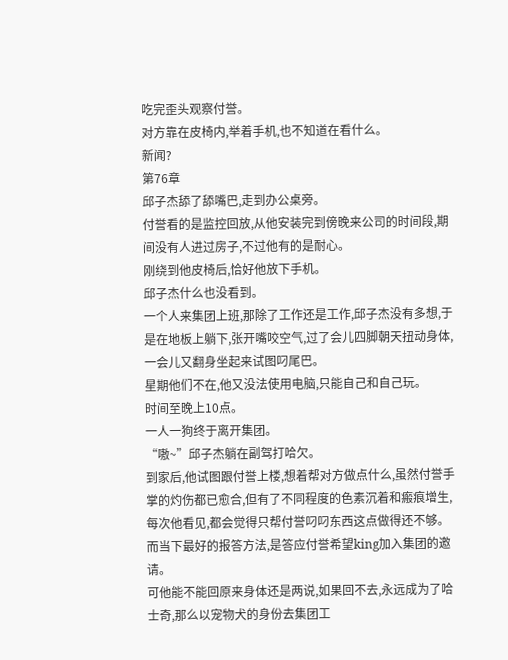吃完歪头观察付誉。
对方靠在皮椅内,举着手机,也不知道在看什么。
新闻?
第76章
邱子杰舔了舔嘴巴,走到办公桌旁。
付誉看的是监控回放,从他安装完到傍晚来公司的时间段,期间没有人进过房子,不过他有的是耐心。
刚绕到他皮椅后,恰好他放下手机。
邱子杰什么也没看到。
一个人来集团上班,那除了工作还是工作,邱子杰没有多想,于是在地板上躺下,张开嘴咬空气,过了会儿四脚朝天扭动身体,一会儿又翻身坐起来试图叼尾巴。
星期他们不在,他又没法使用电脑,只能自己和自己玩。
时间至晚上10点。
一人一狗终于离开集团。
“嗷~”邱子杰躺在副驾打哈欠。
到家后,他试图跟付誉上楼,想着帮对方做点什么,虽然付誉手掌的灼伤都已愈合,但有了不同程度的色素沉着和瘢痕增生,每次他看见,都会觉得只帮付誉叼叼东西这点做得还不够。
而当下最好的报答方法,是答应付誉希望king加入集团的邀请。
可他能不能回原来身体还是两说,如果回不去,永远成为了哈士奇,那么以宠物犬的身份去集团工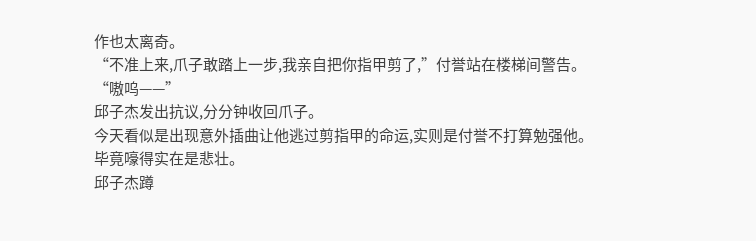作也太离奇。
“不准上来,爪子敢踏上一步,我亲自把你指甲剪了,”付誉站在楼梯间警告。
“嗷呜——”
邱子杰发出抗议,分分钟收回爪子。
今天看似是出现意外插曲让他逃过剪指甲的命运,实则是付誉不打算勉强他。
毕竟嚎得实在是悲壮。
邱子杰蹲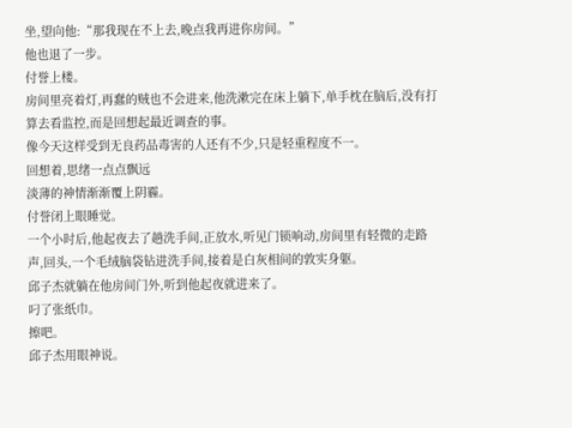坐,望向他:“那我现在不上去,晚点我再进你房间。”
他也退了一步。
付誉上楼。
房间里亮着灯,再蠢的贼也不会进来,他洗漱完在床上躺下,单手枕在脑后,没有打算去看监控,而是回想起最近调查的事。
像今天这样受到无良药品毒害的人还有不少,只是轻重程度不一。
回想着,思绪一点点飘远
淡薄的神情渐渐覆上阴霾。
付誉闭上眼睡觉。
一个小时后,他起夜去了趟洗手间,正放水,听见门锁响动,房间里有轻微的走路声,回头,一个毛绒脑袋钻进洗手间,接着是白灰相间的敦实身躯。
邱子杰就躺在他房间门外,听到他起夜就进来了。
叼了张纸巾。
擦吧。
邱子杰用眼神说。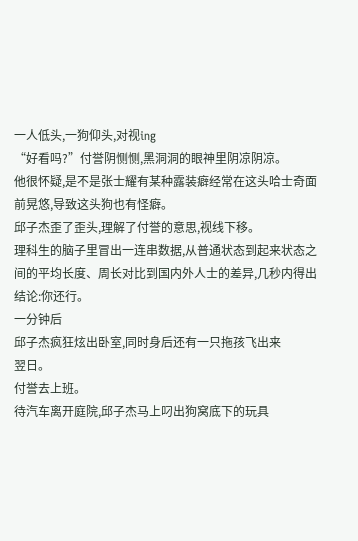一人低头,一狗仰头,对视ing
“好看吗?”付誉阴恻恻,黑洞洞的眼神里阴凉阴凉。
他很怀疑,是不是张士耀有某种露装癖经常在这头哈士奇面前晃悠,导致这头狗也有怪癖。
邱子杰歪了歪头,理解了付誉的意思,视线下移。
理科生的脑子里冒出一连串数据,从普通状态到起来状态之间的平均长度、周长对比到国内外人士的差异,几秒内得出结论:你还行。
一分钟后
邱子杰疯狂炫出卧室,同时身后还有一只拖孩飞出来
翌日。
付誉去上班。
待汽车离开庭院,邱子杰马上叼出狗窝底下的玩具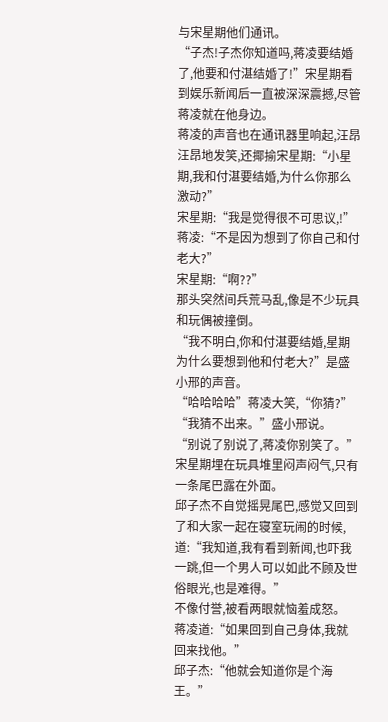与宋星期他们通讯。
“子杰!子杰你知道吗,蒋凌要结婚了,他要和付湛结婚了!”宋星期看到娱乐新闻后一直被深深震撼,尽管蒋凌就在他身边。
蒋凌的声音也在通讯器里响起,汪昂汪昂地发笑,还揶揄宋星期:“小星期,我和付湛要结婚,为什么你那么激动?”
宋星期:“我是觉得很不可思议,!”
蒋凌:“不是因为想到了你自己和付老大?”
宋星期:“啊??”
那头突然间兵荒马乱,像是不少玩具和玩偶被撞倒。
“我不明白,你和付湛要结婚,星期为什么要想到他和付老大?”是盛小邢的声音。
“哈哈哈哈”蒋凌大笑,“你猜?”
“我猜不出来。”盛小邢说。
“别说了别说了,蒋凌你别笑了。”
宋星期埋在玩具堆里闷声闷气,只有一条尾巴露在外面。
邱子杰不自觉摇晃尾巴,感觉又回到了和大家一起在寝室玩闹的时候,道:“我知道,我有看到新闻,也吓我一跳,但一个男人可以如此不顾及世俗眼光,也是难得。”
不像付誉,被看两眼就恼羞成怒。
蒋凌道:“如果回到自己身体,我就回来找他。”
邱子杰:“他就会知道你是个海王。”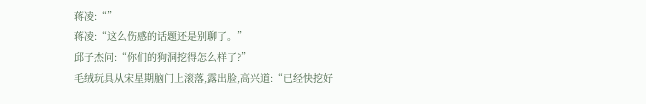蒋凌:“”
蒋凌:“这么伤感的话题还是别聊了。”
邱子杰问:“你们的狗洞挖得怎么样了?”
毛绒玩具从宋星期脑门上滚落,露出脸,高兴道:“已经快挖好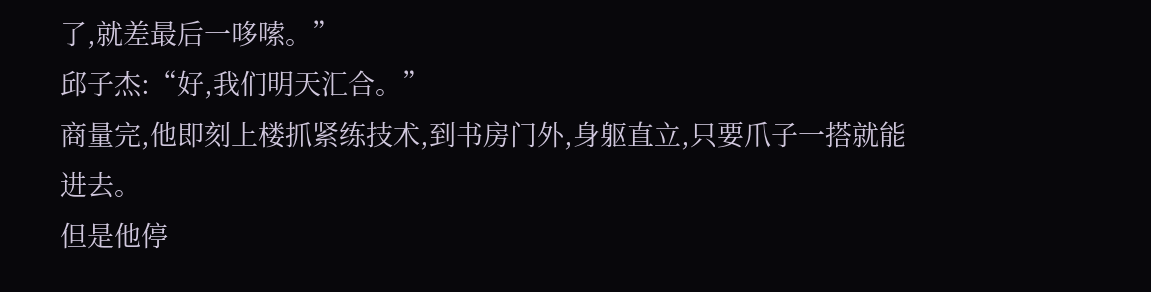了,就差最后一哆嗦。”
邱子杰:“好,我们明天汇合。”
商量完,他即刻上楼抓紧练技术,到书房门外,身躯直立,只要爪子一搭就能进去。
但是他停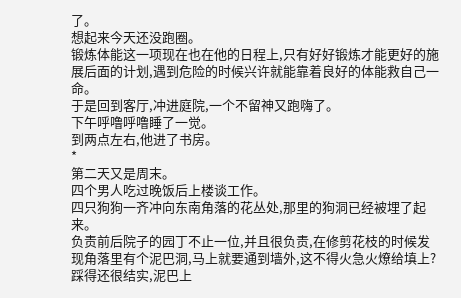了。
想起来今天还没跑圈。
锻炼体能这一项现在也在他的日程上,只有好好锻炼才能更好的施展后面的计划,遇到危险的时候兴许就能靠着良好的体能救自己一命。
于是回到客厅,冲进庭院,一个不留神又跑嗨了。
下午呼噜呼噜睡了一觉。
到两点左右,他进了书房。
*
第二天又是周末。
四个男人吃过晚饭后上楼谈工作。
四只狗狗一齐冲向东南角落的花丛处,那里的狗洞已经被埋了起来。
负责前后院子的园丁不止一位,并且很负责,在修剪花枝的时候发现角落里有个泥巴洞,马上就要通到墙外,这不得火急火燎给填上?
踩得还很结实,泥巴上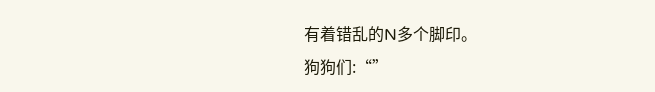有着错乱的N多个脚印。
狗狗们:“”